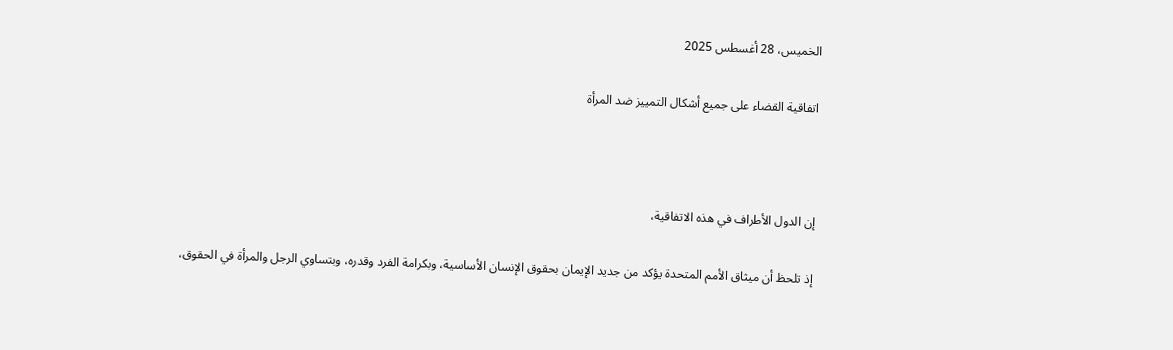الخميس، 28 أغسطس 2025

اتفاقية القضاء على جميع أشكال التمييز ضد المرأة



إن الدول الأطراف في هذه الاتفاقية،

إذ تلحظ أن ميثاق الأمم المتحدة يؤكد من جديد الإيمان بحقوق الإنسان الأساسية، وبكرامة الفرد وقدره، وبتساوي الرجل والمرأة في الحقوق،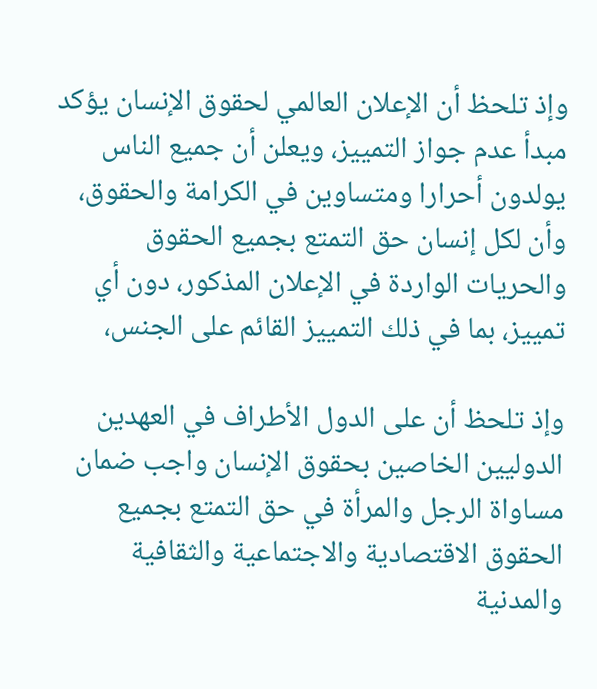وإذ تلحظ أن الإعلان العالمي لحقوق الإنسان يؤكد مبدأ عدم جواز التمييز، ويعلن أن جميع الناس يولدون أحرارا ومتساوين في الكرامة والحقوق، وأن لكل إنسان حق التمتع بجميع الحقوق والحريات الواردة في الإعلان المذكور، دون أي تمييز، بما في ذلك التمييز القائم على الجنس،

وإذ تلحظ أن على الدول الأطراف في العهدين الدوليين الخاصين بحقوق الإنسان واجب ضمان مساواة الرجل والمرأة في حق التمتع بجميع الحقوق الاقتصادية والاجتماعية والثقافية والمدنية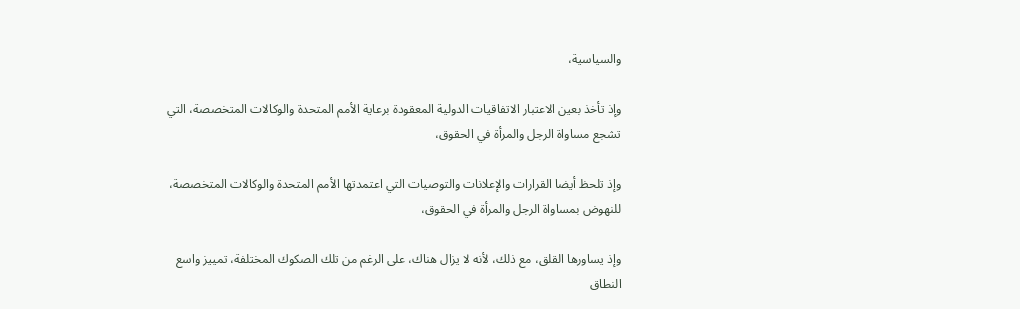والسياسية،

وإذ تأخذ بعين الاعتبار الاتفاقيات الدولية المعقودة برعاية الأمم المتحدة والوكالات المتخصصة، التي تشجع مساواة الرجل والمرأة في الحقوق،

وإذ تلحظ أيضا القرارات والإعلانات والتوصيات التي اعتمدتها الأمم المتحدة والوكالات المتخصصة، للنهوض بمساواة الرجل والمرأة في الحقوق،

وإذ يساورها القلق، مع ذلك، لأنه لا يزال هناك، على الرغم من تلك الصكوك المختلفة، تمييز واسع النطاق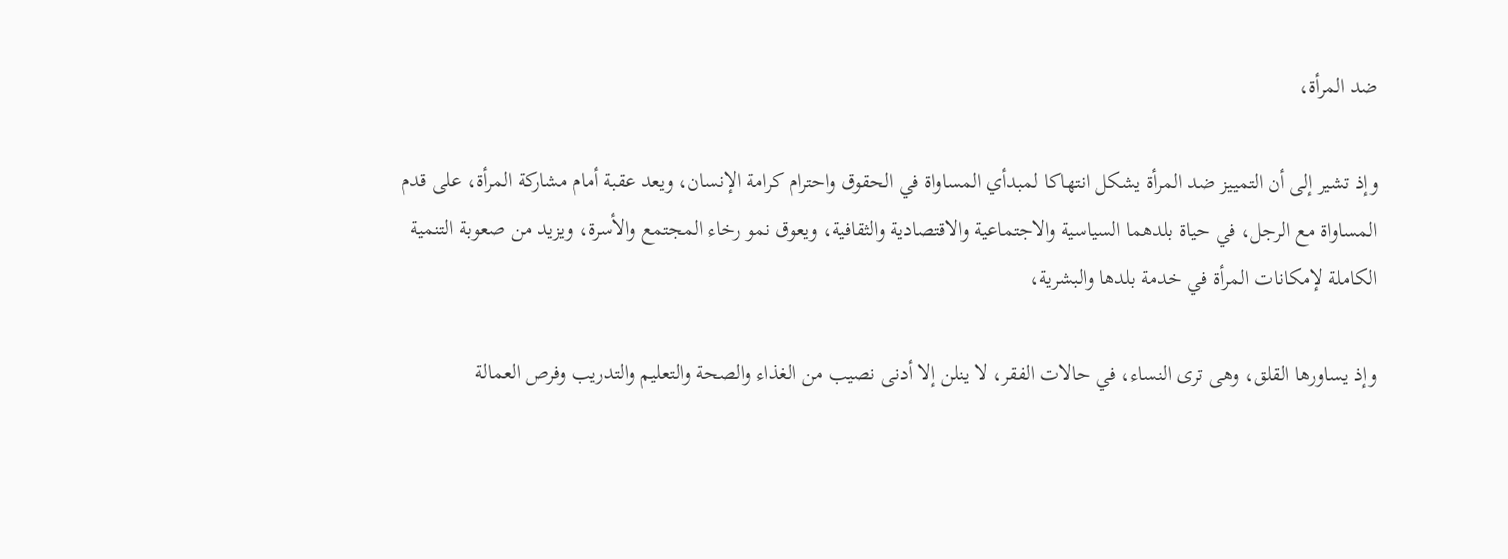ضد المرأة،

وإذ تشير إلى أن التمييز ضد المرأة يشكل انتهاكا لمبدأي المساواة في الحقوق واحترام كرامة الإنسان، ويعد عقبة أمام مشاركة المرأة، على قدم المساواة مع الرجل، في حياة بلدهما السياسية والاجتماعية والاقتصادية والثقافية، ويعوق نمو رخاء المجتمع والأسرة، ويزيد من صعوبة التنمية الكاملة لإمكانات المرأة في خدمة بلدها والبشرية،

وإذ يساورها القلق، وهى ترى النساء، في حالات الفقر، لا ينلن إلا أدنى نصيب من الغذاء والصحة والتعليم والتدريب وفرص العمالة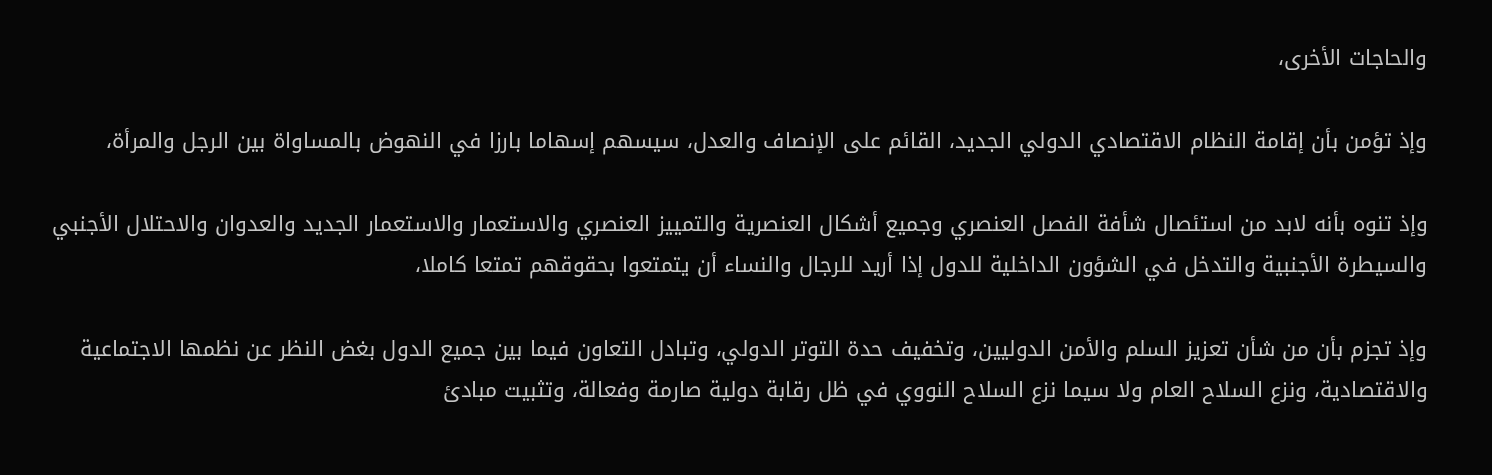والحاجات الأخرى،

وإذ تؤمن بأن إقامة النظام الاقتصادي الدولي الجديد، القائم على الإنصاف والعدل، سيسهم إسهاما بارزا في النهوض بالمساواة بين الرجل والمرأة،

وإذ تنوه بأنه لابد من استئصال شأفة الفصل العنصري وجميع أشكال العنصرية والتمييز العنصري والاستعمار والاستعمار الجديد والعدوان والاحتلال الأجنبي والسيطرة الأجنبية والتدخل في الشؤون الداخلية للدول إذا أريد للرجال والنساء أن يتمتعوا بحقوقهم تمتعا كاملا،

وإذ تجزم بأن من شأن تعزيز السلم والأمن الدوليين، وتخفيف حدة التوتر الدولي، وتبادل التعاون فيما بين جميع الدول بغض النظر عن نظمها الاجتماعية والاقتصادية، ونزع السلاح العام ولا سيما نزع السلاح النووي في ظل رقابة دولية صارمة وفعالة، وتثبيت مبادئ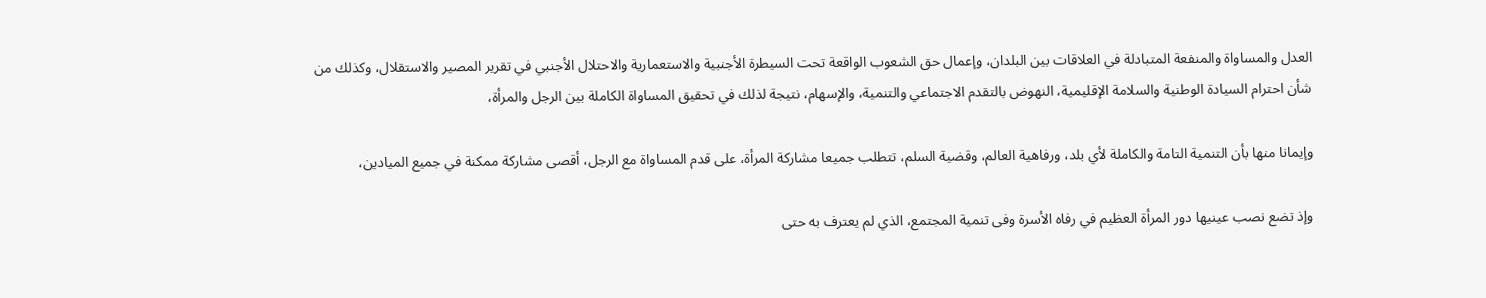العدل والمساواة والمنفعة المتبادلة في العلاقات بين البلدان، وإعمال حق الشعوب الواقعة تحت السيطرة الأجنبية والاستعمارية والاحتلال الأجنبي في تقرير المصير والاستقلال، وكذلك من شأن احترام السيادة الوطنية والسلامة الإقليمية، النهوض بالتقدم الاجتماعي والتنمية، والإسهام، نتيجة لذلك في تحقيق المساواة الكاملة بين الرجل والمرأة،

وإيمانا منها بأن التنمية التامة والكاملة لأي بلد، ورفاهية العالم، وقضية السلم، تتطلب جميعا مشاركة المرأة، على قدم المساواة مع الرجل، أقصى مشاركة ممكنة في جميع الميادين،

وإذ تضع نصب عينيها دور المرأة العظيم في رفاه الأسرة وفى تنمية المجتمع، الذي لم يعترف به حتى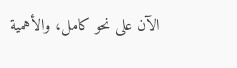الآن على نحو كامل، والأهمية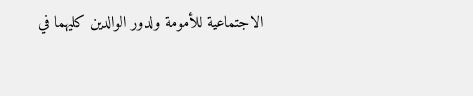الاجتماعية للأمومة ولدور الوالدين كليهما في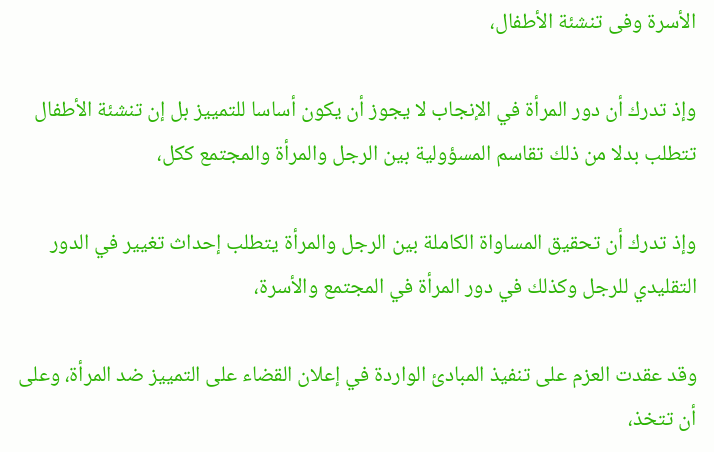الأسرة وفى تنشئة الأطفال،

وإذ تدرك أن دور المرأة في الإنجاب لا يجوز أن يكون أساسا للتمييز بل إن تنشئة الأطفال تتطلب بدلا من ذلك تقاسم المسؤولية بين الرجل والمرأة والمجتمع ككل،

وإذ تدرك أن تحقيق المساواة الكاملة بين الرجل والمرأة يتطلب إحداث تغيير في الدور التقليدي للرجل وكذلك في دور المرأة في المجتمع والأسرة،

وقد عقدت العزم على تنفيذ المبادئ الواردة في إعلان القضاء على التمييز ضد المرأة، وعلى أن تتخذ،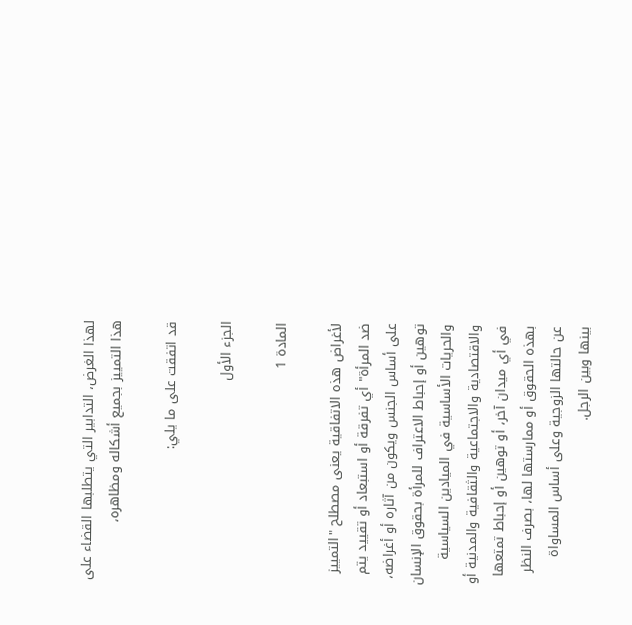لهذا الغرض، التدابير التي يتطلبها القضاء على هذا التمييز بجميع أشكاله ومظاهره،

قد اتفقت على ما يلي:

الجزء الأول

المادة 1

لأغراض هذه الاتفاقية يعنى مصطلح "التمييز ضد المرأة" أي تفرقة أو استبعاد أو تقييد يتم على أساس الجنس ويكون من آثاره أو أغراضه، توهين أو إحباط الاعتراف للمرأة بحقوق الإنسان والحريات الأساسية في الميادين السياسية والاقتصادية والاجتماعية والثقافية والمدنية أو في أي ميدان آخر، أو توهين أو إحباط تمتعها بهذه الحقوق أو ممارستها لها، بصرف النظر عن حالتها الزوجية وعلى أساس المساواة بينها وبين الرجل.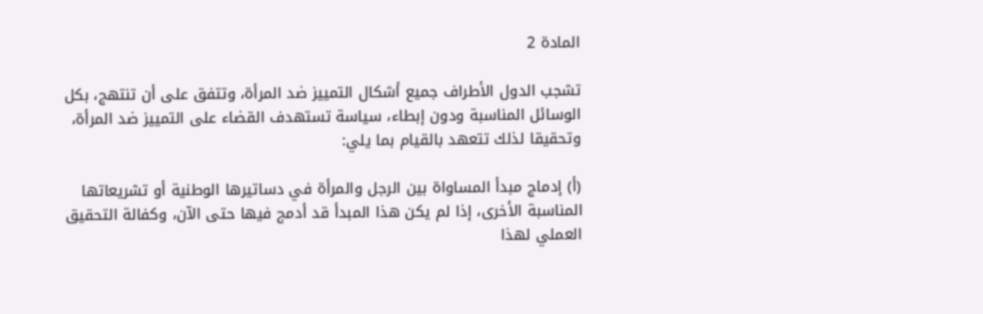المادة 2

تشجب الدول الأطراف جميع أشكال التمييز ضد المرأة، وتتفق على أن تنتهج، بكل الوسائل المناسبة ودون إبطاء، سياسة تستهدف القضاء على التمييز ضد المرأة، وتحقيقا لذلك تتعهد بالقيام بما يلي:

(أ) إدماج مبدأ المساواة بين الرجل والمرأة في دساتيرها الوطنية أو تشريعاتها المناسبة الأخرى، إذا لم يكن هذا المبدأ قد أدمج فيها حتى الآن، وكفالة التحقيق العملي لهذا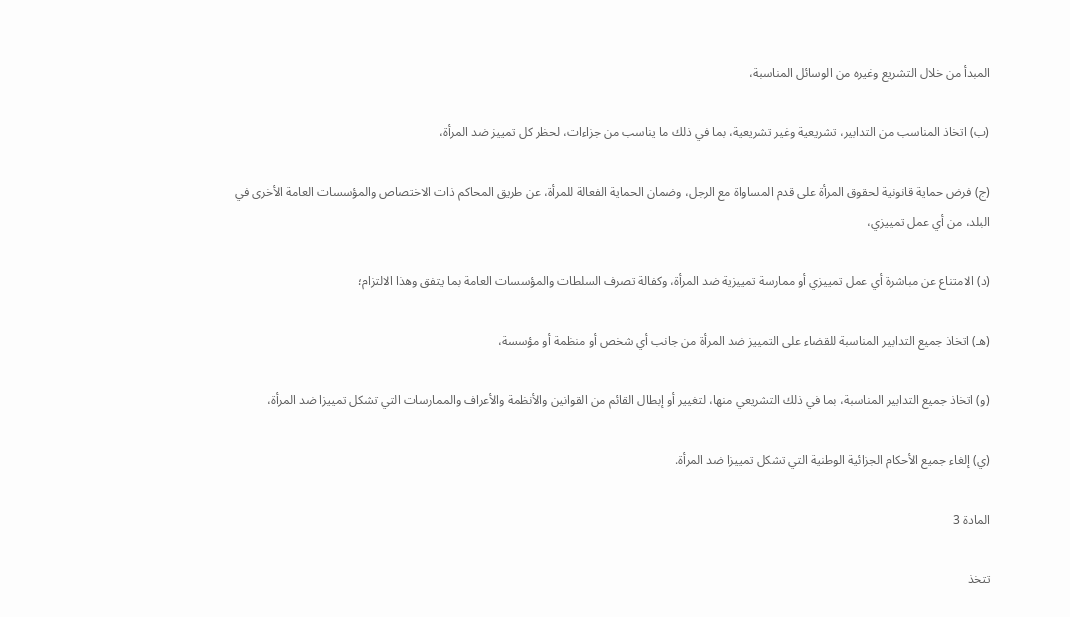المبدأ من خلال التشريع وغيره من الوسائل المناسبة،

(ب) اتخاذ المناسب من التدابير، تشريعية وغير تشريعية، بما في ذلك ما يناسب من جزاءات، لحظر كل تمييز ضد المرأة،

(ج) فرض حماية قانونية لحقوق المرأة على قدم المساواة مع الرجل، وضمان الحماية الفعالة للمرأة، عن طريق المحاكم ذات الاختصاص والمؤسسات العامة الأخرى في البلد، من أي عمل تمييزي،

(د) الامتناع عن مباشرة أي عمل تمييزي أو ممارسة تمييزية ضد المرأة، وكفالة تصرف السلطات والمؤسسات العامة بما يتفق وهذا الالتزام؛

(هـ) اتخاذ جميع التدابير المناسبة للقضاء على التمييز ضد المرأة من جانب أي شخص أو منظمة أو مؤسسة،

(و) اتخاذ جميع التدابير المناسبة، بما في ذلك التشريعي منها، لتغيير أو إبطال القائم من القوانين والأنظمة والأعراف والممارسات التي تشكل تمييزا ضد المرأة،

(ي) إلغاء جميع الأحكام الجزائية الوطنية التي تشكل تمييزا ضد المرأة.

المادة 3

تتخذ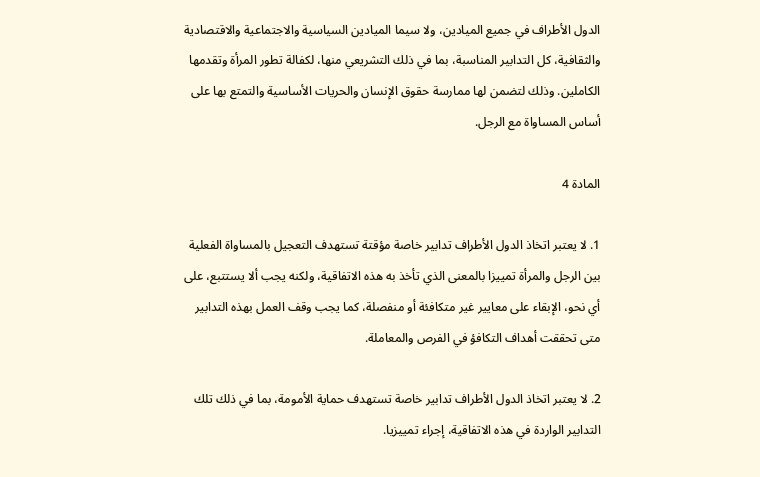الدول الأطراف في جميع الميادين، ولا سيما الميادين السياسية والاجتماعية والاقتصادية والثقافية، كل التدابير المناسبة، بما في ذلك التشريعي منها، لكفالة تطور المرأة وتقدمها الكاملين. وذلك لتضمن لها ممارسة حقوق الإنسان والحريات الأساسية والتمتع بها على أساس المساواة مع الرجل.

المادة 4

1. لا يعتبر اتخاذ الدول الأطراف تدابير خاصة مؤقتة تستهدف التعجيل بالمساواة الفعلية بين الرجل والمرأة تمييزا بالمعنى الذي تأخذ به هذه الاتفاقية، ولكنه يجب ألا يستتبع، على أي نحو، الإبقاء على معايير غير متكافئة أو منفصلة، كما يجب وقف العمل بهذه التدابير متى تحققت أهداف التكافؤ في الفرص والمعاملة.

2. لا يعتبر اتخاذ الدول الأطراف تدابير خاصة تستهدف حماية الأمومة، بما في ذلك تلك التدابير الواردة في هذه الاتفاقية، إجراء تمييزيا.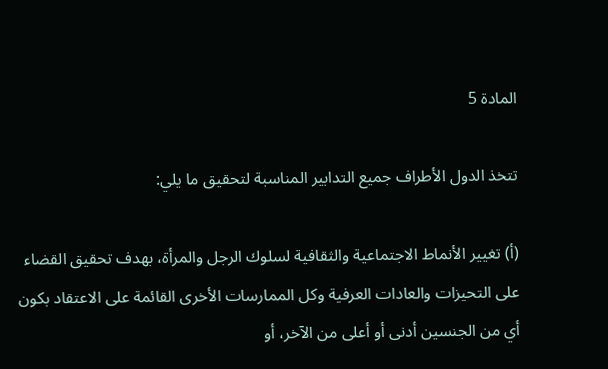المادة 5

تتخذ الدول الأطراف جميع التدابير المناسبة لتحقيق ما يلي:

(أ) تغيير الأنماط الاجتماعية والثقافية لسلوك الرجل والمرأة، بهدف تحقيق القضاء على التحيزات والعادات العرفية وكل الممارسات الأخرى القائمة على الاعتقاد بكون أي من الجنسين أدنى أو أعلى من الآخر، أو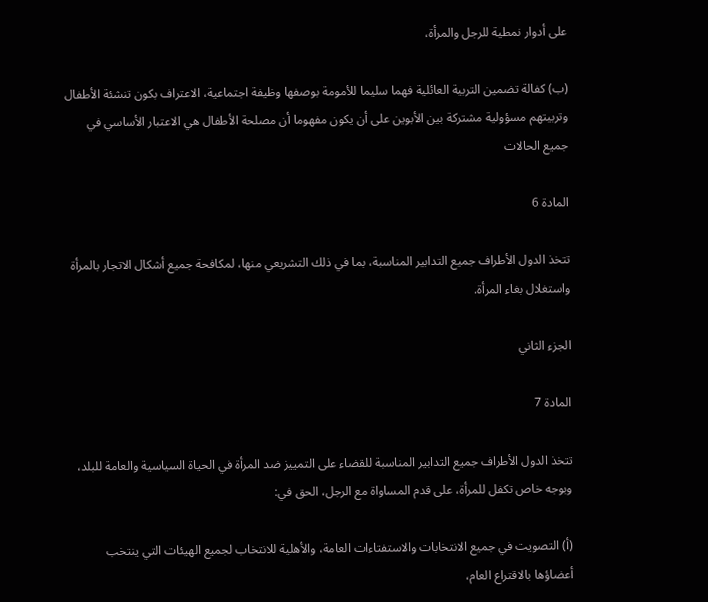على أدوار نمطية للرجل والمرأة،

(ب) كفالة تضمين التربية العائلية فهما سليما للأمومة بوصفها وظيفة اجتماعية، الاعتراف بكون تنشئة الأطفال وتربيتهم مسؤولية مشتركة بين الأبوين على أن يكون مفهوما أن مصلحة الأطفال هي الاعتبار الأساسي في جميع الحالات

المادة 6

تتخذ الدول الأطراف جميع التدابير المناسبة، بما في ذلك التشريعي منها، لمكافحة جميع أشكال الاتجار بالمرأة واستغلال بغاء المرأة.

الجزء الثاني

المادة 7

تتخذ الدول الأطراف جميع التدابير المناسبة للقضاء على التمييز ضد المرأة في الحياة السياسية والعامة للبلد، وبوجه خاص تكفل للمرأة، على قدم المساواة مع الرجل، الحق في:

(أ) التصويت في جميع الانتخابات والاستفتاءات العامة، والأهلية للانتخاب لجميع الهيئات التي ينتخب أعضاؤها بالاقتراع العام،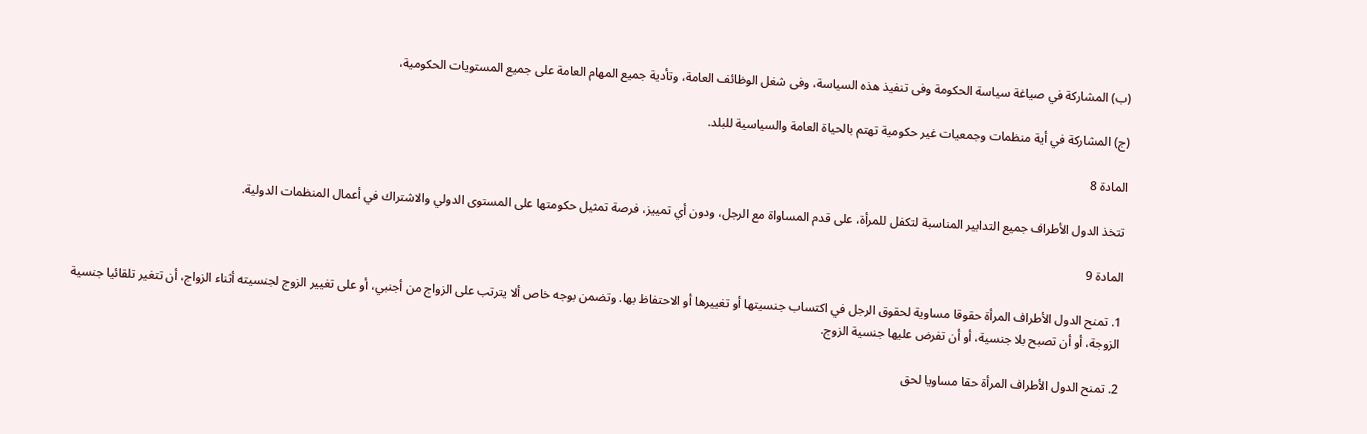(ب) المشاركة في صياغة سياسة الحكومة وفى تنفيذ هذه السياسة، وفى شغل الوظائف العامة، وتأدية جميع المهام العامة على جميع المستويات الحكومية،

(ج) المشاركة في أية منظمات وجمعيات غير حكومية تهتم بالحياة العامة والسياسية للبلد.

المادة 8

تتخذ الدول الأطراف جميع التدابير المناسبة لتكفل للمرأة، على قدم المساواة مع الرجل، ودون أي تمييز، فرصة تمثيل حكومتها على المستوى الدولي والاشتراك في أعمال المنظمات الدولية.

المادة 9

1. تمنح الدول الأطراف المرأة حقوقا مساوية لحقوق الرجل في اكتساب جنسيتها أو تغييرها أو الاحتفاظ بها. وتضمن بوجه خاص ألا يترتب على الزواج من أجنبي، أو على تغيير الزوج لجنسيته أثناء الزواج، أن تتغير تلقائيا جنسية الزوجة، أو أن تصبح بلا جنسية، أو أن تفرض عليها جنسية الزوج.

2. تمنح الدول الأطراف المرأة حقا مساويا لحق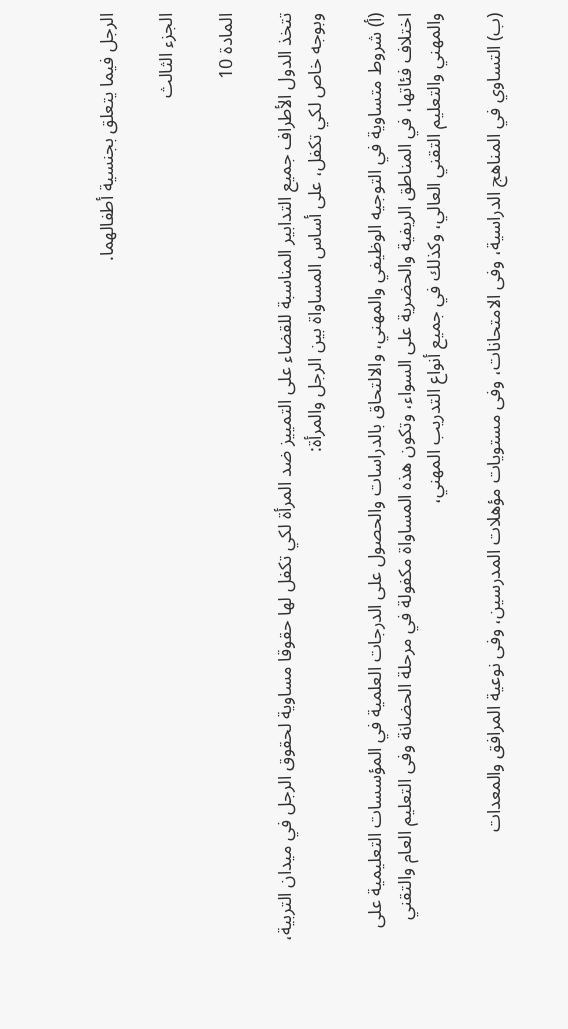الرجل فيما يتعلق بجنسية أطفالهما.

الجزء الثالث

المادة 10

تتخذ الدول الأطراف جميع التدابير المناسبة للقضاء على التمييز ضد المرأة لكي تكفل لها حقوقا مساوية لحقوق الرجل في ميدان التربية، وبوجه خاص لكي تكفل، على أساس المساواة بين الرجل والمرأة:

(أ) شروط متساوية في التوجيه الوظيفي والمهني، والالتحاق بالدراسات والحصول على الدرجات العلمية في المؤسسات التعليمية على اختلاف فئاتها، في المناطق الريفية والحضرية على السواء، وتكون هذه المساواة مكفولة في مرحلة الحضانة وفى التعليم العام والتقني والمهني والتعليم التقني العالي، وكذلك في جميع أنواع التدريب المهني،

(ب) التساوي في المناهج الدراسية، وفى الامتحانات، وفى مستويات مؤهلات المدرسين، وفى نوعية المرافق والمعدات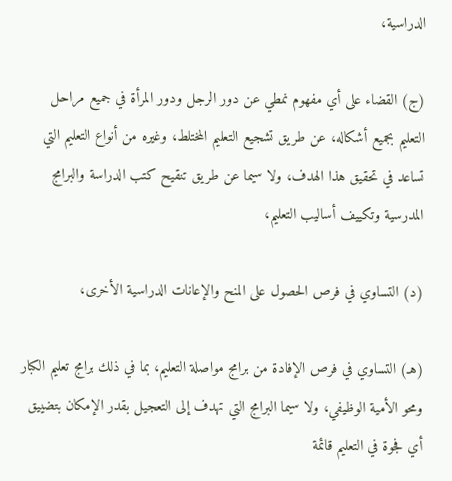الدراسية،

(ج) القضاء على أي مفهوم نمطي عن دور الرجل ودور المرأة في جميع مراحل التعليم بجميع أشكاله، عن طريق تشجيع التعليم المختلط، وغيره من أنواع التعليم التي تساعد في تحقيق هذا الهدف، ولا سيما عن طريق تنقيح كتب الدراسة والبرامج المدرسية وتكييف أساليب التعليم،

(د) التساوي في فرص الحصول على المنح والإعانات الدراسية الأخرى،

(هـ) التساوي في فرص الإفادة من برامج مواصلة التعليم، بما في ذلك برامج تعليم الكبار ومحو الأمية الوظيفي، ولا سيما البرامج التي تهدف إلى التعجيل بقدر الإمكان بتضييق أي فجوة في التعليم قائمة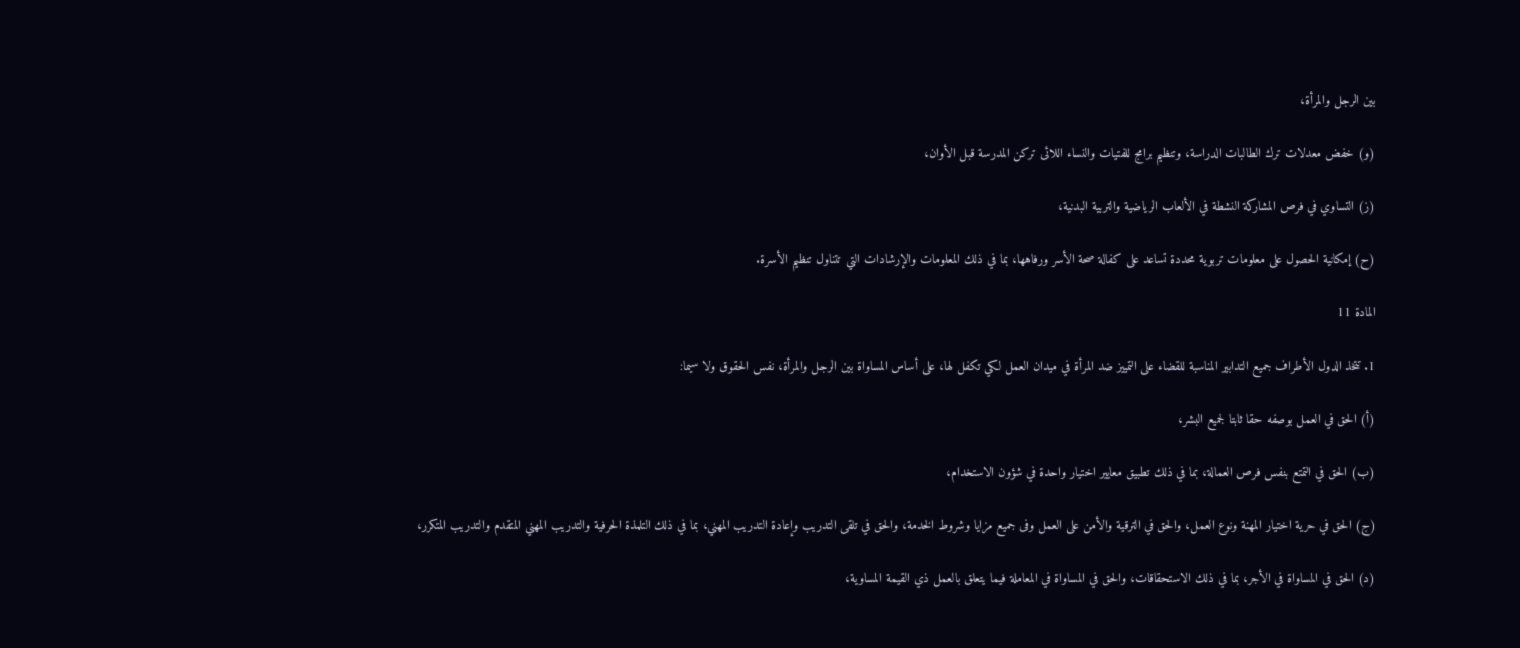بين الرجل والمرأة،

(و) خفض معدلات ترك الطالبات الدراسة، وتنظيم برامج للفتيات والنساء اللائى تركن المدرسة قبل الأوان،

(ز) التساوي في فرص المشاركة النشطة في الألعاب الرياضية والتربية البدنية،

(ح) إمكانية الحصول على معلومات تربوية محددة تساعد على كفالة صحة الأسر ورفاهها، بما في ذلك المعلومات والإرشادات التي تتناول تنظيم الأسرة.

المادة 11

1. تتخذ الدول الأطراف جميع التدابير المناسبة للقضاء على التمييز ضد المرأة في ميدان العمل لكي تكفل لها، على أساس المساواة بين الرجل والمرأة، نفس الحقوق ولا سيما:

(أ) الحق في العمل بوصفه حقا ثابتا لجميع البشر،

(ب) الحق في التمتع بنفس فرص العمالة، بما في ذلك تطبيق معايير اختيار واحدة في شؤون الاستخدام،

(ج) الحق في حرية اختيار المهنة ونوع العمل، والحق في الترقية والأمن على العمل وفى جميع مزايا وشروط الخدمة، والحق في تلقى التدريب وإعادة التدريب المهني، بما في ذلك التلمذة الحرفية والتدريب المهني المتقدم والتدريب المتكرر،

(د) الحق في المساواة في الأجر، بما في ذلك الاستحقاقات، والحق في المساواة في المعاملة فيما يتعلق بالعمل ذي القيمة المساوية،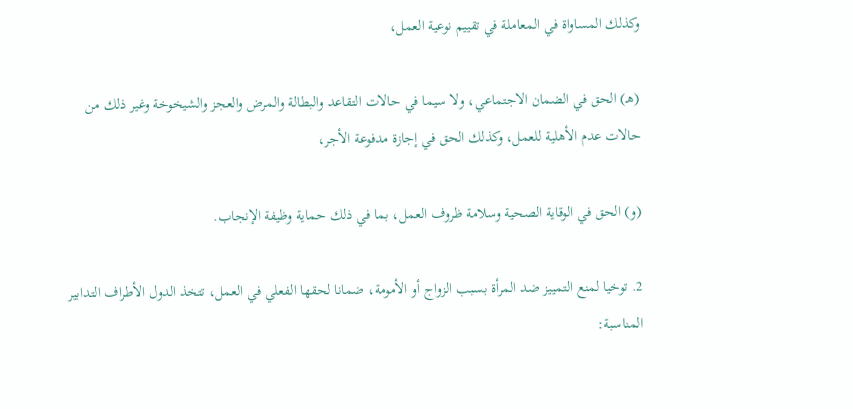وكذلك المساواة في المعاملة في تقييم نوعية العمل،

(هـ) الحق في الضمان الاجتماعي، ولا سيما في حالات التقاعد والبطالة والمرض والعجز والشيخوخة وغير ذلك من حالات عدم الأهلية للعمل، وكذلك الحق في إجازة مدفوعة الأجر،

(و) الحق في الوقاية الصحية وسلامة ظروف العمل، بما في ذلك حماية وظيفة الإنجاب.

2. توخيا لمنع التمييز ضد المرأة بسبب الزواج أو الأمومة، ضمانا لحقها الفعلي في العمل، تتخذ الدول الأطراف التدابير المناسبة: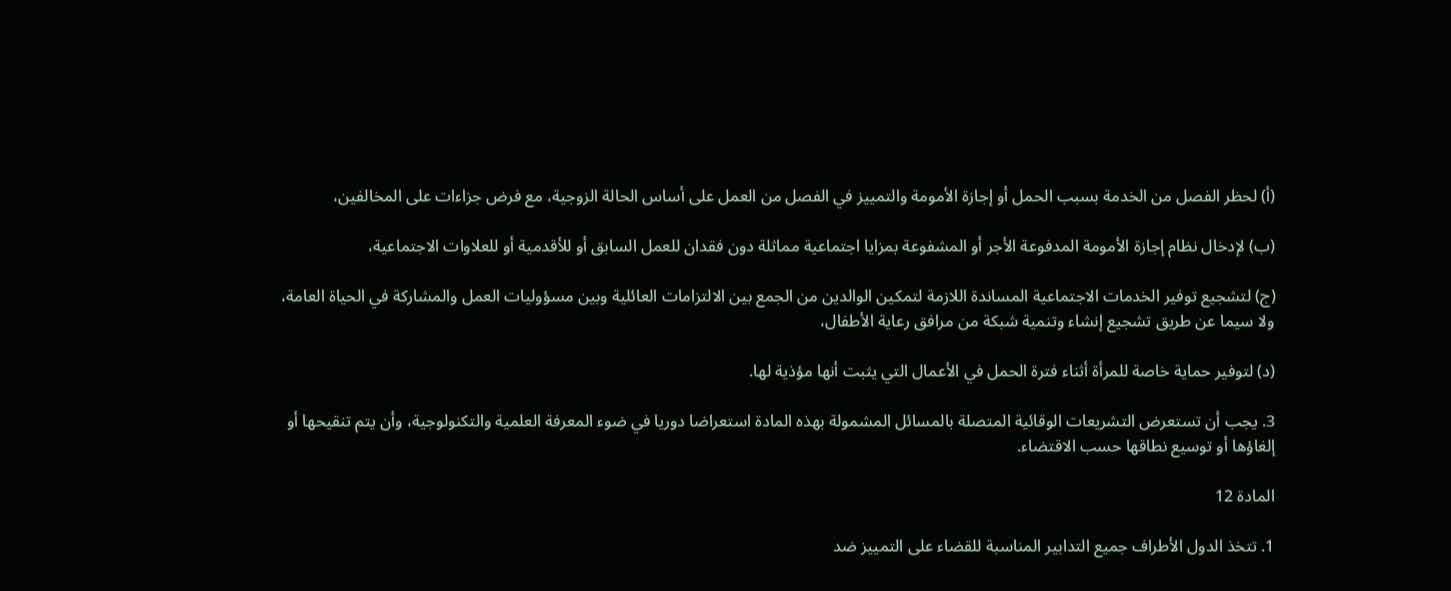(أ) لحظر الفصل من الخدمة بسبب الحمل أو إجازة الأمومة والتمييز في الفصل من العمل على أساس الحالة الزوجية، مع فرض جزاءات على المخالفين،

(ب) لإدخال نظام إجازة الأمومة المدفوعة الأجر أو المشفوعة بمزايا اجتماعية مماثلة دون فقدان للعمل السابق أو للأقدمية أو للعلاوات الاجتماعية،

(ج) لتشجيع توفير الخدمات الاجتماعية المساندة اللازمة لتمكين الوالدين من الجمع بين الالتزامات العائلية وبين مسؤوليات العمل والمشاركة في الحياة العامة، ولا سيما عن طريق تشجيع إنشاء وتنمية شبكة من مرافق رعاية الأطفال،

(د) لتوفير حماية خاصة للمرأة أثناء فترة الحمل في الأعمال التي يثبت أنها مؤذية لها.

3. يجب أن تستعرض التشريعات الوقائية المتصلة بالمسائل المشمولة بهذه المادة استعراضا دوريا في ضوء المعرفة العلمية والتكنولوجية، وأن يتم تنقيحها أو إلغاؤها أو توسيع نطاقها حسب الاقتضاء.

المادة 12

1. تتخذ الدول الأطراف جميع التدابير المناسبة للقضاء على التمييز ضد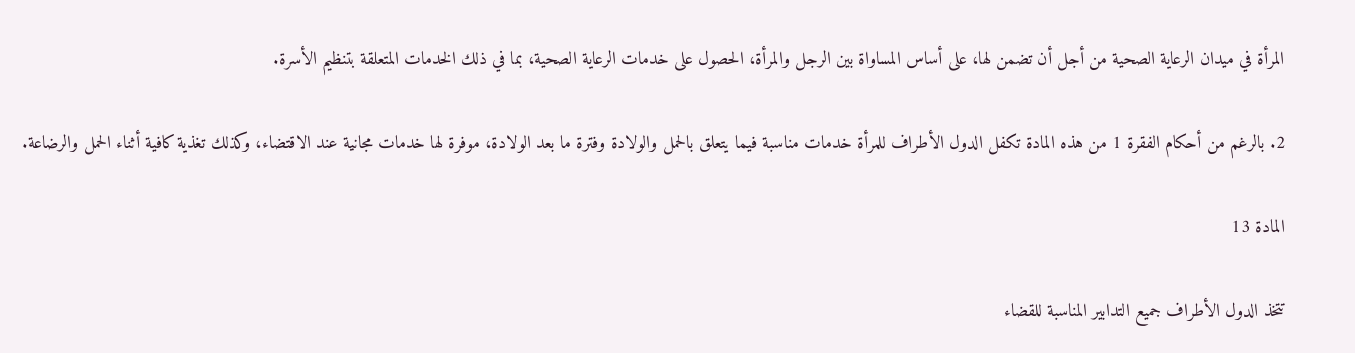المرأة في ميدان الرعاية الصحية من أجل أن تضمن لها، على أساس المساواة بين الرجل والمرأة، الحصول على خدمات الرعاية الصحية، بما في ذلك الخدمات المتعلقة بتنظيم الأسرة.

2. بالرغم من أحكام الفقرة 1 من هذه المادة تكفل الدول الأطراف للمرأة خدمات مناسبة فيما يتعلق بالحمل والولادة وفترة ما بعد الولادة، موفرة لها خدمات مجانية عند الاقتضاء، وكذلك تغذية كافية أثناء الحمل والرضاعة.

المادة 13

تتخذ الدول الأطراف جميع التدابير المناسبة للقضاء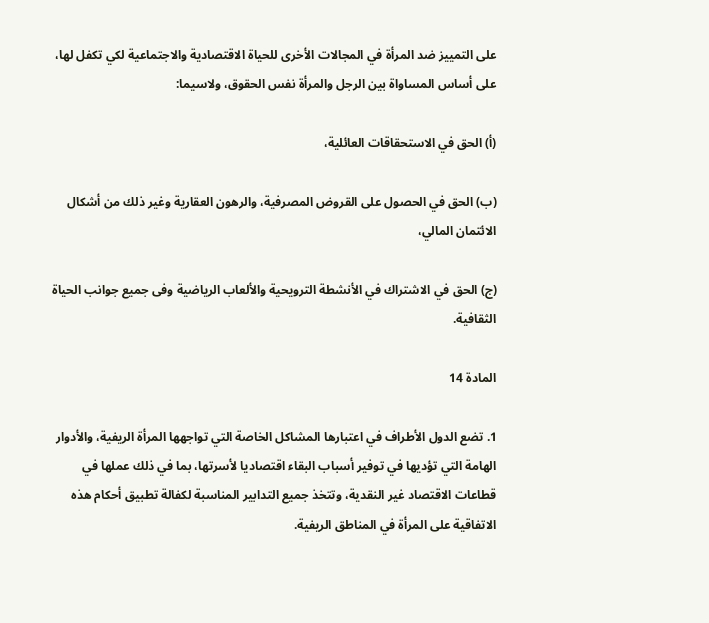على التمييز ضد المرأة في المجالات الأخرى للحياة الاقتصادية والاجتماعية لكي تكفل لها، على أساس المساواة بين الرجل والمرأة نفس الحقوق، ولاسيما:

(أ) الحق في الاستحقاقات العائلية،

(ب) الحق في الحصول على القروض المصرفية، والرهون العقارية وغير ذلك من أشكال الائتمان المالي،

(ج) الحق في الاشتراك في الأنشطة الترويحية والألعاب الرياضية وفى جميع جوانب الحياة الثقافية.

المادة 14

1. تضع الدول الأطراف في اعتبارها المشاكل الخاصة التي تواجهها المرأة الريفية، والأدوار الهامة التي تؤديها في توفير أسباب البقاء اقتصاديا لأسرتها، بما في ذلك عملها في قطاعات الاقتصاد غير النقدية، وتتخذ جميع التدابير المناسبة لكفالة تطبيق أحكام هذه الاتفاقية على المرأة في المناطق الريفية.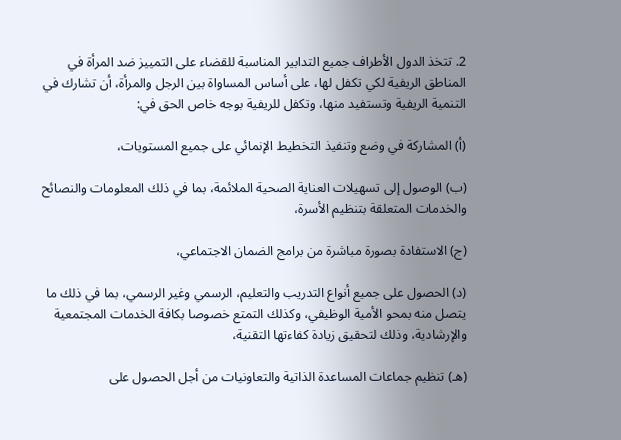2. تتخذ الدول الأطراف جميع التدابير المناسبة للقضاء على التمييز ضد المرأة في المناطق الريفية لكي تكفل لها، على أساس المساواة بين الرجل والمرأة، أن تشارك في التنمية الريفية وتستفيد منها، وتكفل للريفية بوجه خاص الحق في:

(أ) المشاركة في وضع وتنفيذ التخطيط الإنمائي على جميع المستويات،

(ب) الوصول إلى تسهيلات العناية الصحية الملائمة، بما في ذلك المعلومات والنصائح والخدمات المتعلقة بتنظيم الأسرة،

(ج) الاستفادة بصورة مباشرة من برامج الضمان الاجتماعي،

(د) الحصول على جميع أنواع التدريب والتعليم، الرسمي وغير الرسمي، بما في ذلك ما يتصل منه بمحو الأمية الوظيفي، وكذلك التمتع خصوصا بكافة الخدمات المجتمعية والإرشادية، وذلك لتحقيق زيادة كفاءتها التقنية،

(هـ) تنظيم جماعات المساعدة الذاتية والتعاونيات من أجل الحصول على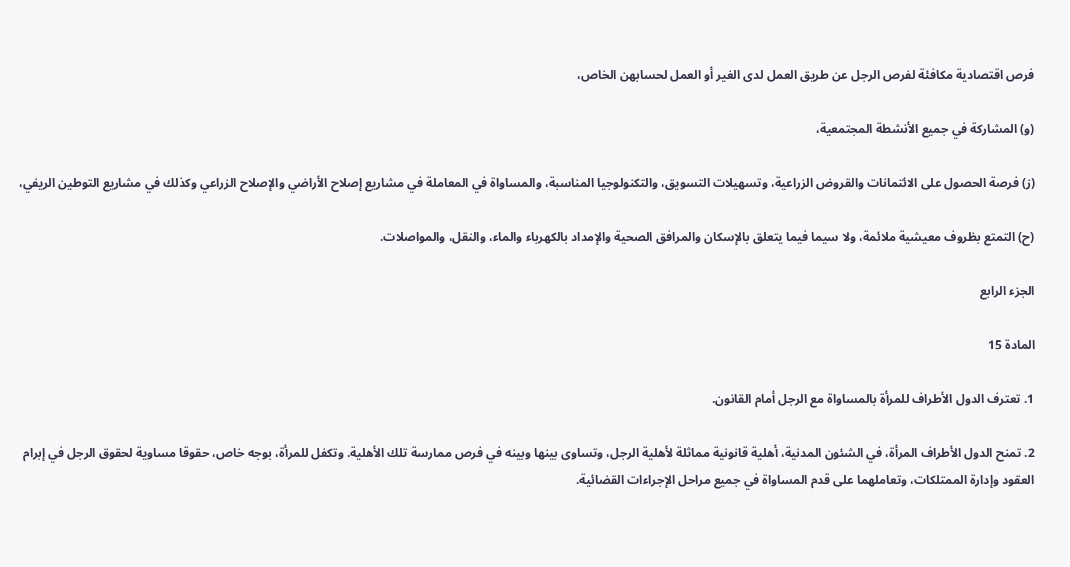فرص اقتصادية مكافئة لفرص الرجل عن طريق العمل لدى الغير أو العمل لحسابهن الخاص،

(و) المشاركة في جميع الأنشطة المجتمعية،

(ز) فرصة الحصول على الائتمانات والقروض الزراعية، وتسهيلات التسويق، والتكنولوجيا المناسبة، والمساواة في المعاملة في مشاريع إصلاح الأراضي والإصلاح الزراعي وكذلك في مشاريع التوطين الريفي،

(ح) التمتع بظروف معيشية ملائمة، ولا سيما فيما يتعلق بالإسكان والمرافق الصحية والإمداد بالكهرباء والماء، والنقل، والمواصلات.

الجزء الرابع

المادة 15

1. تعترف الدول الأطراف للمرأة بالمساواة مع الرجل أمام القانون.

2. تمنح الدول الأطراف المرأة، في الشئون المدنية، أهلية قانونية مماثلة لأهلية الرجل، وتساوى بينها وبينه في فرص ممارسة تلك الأهلية. وتكفل للمرأة، بوجه خاص، حقوقا مساوية لحقوق الرجل في إبرام العقود وإدارة الممتلكات، وتعاملهما على قدم المساواة في جميع مراحل الإجراءات القضائية.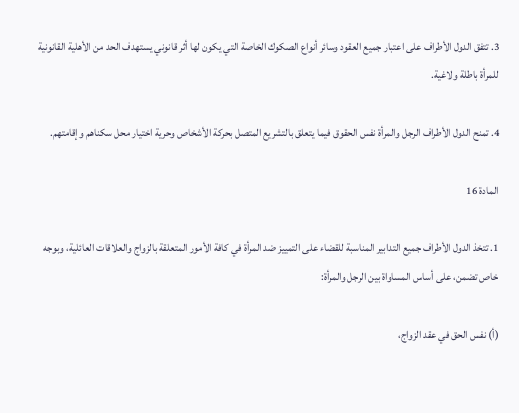3. تتفق الدول الأطراف على اعتبار جميع العقود وسائر أنواع الصكوك الخاصة التي يكون لها أثر قانوني يستهدف الحد من الأهلية القانونية للمرأة باطلة ولاغية.

4. تمنح الدول الأطراف الرجل والمرأة نفس الحقوق فيما يتعلق بالتشريع المتصل بحركة الأشخاص وحرية اختيار محل سكناهم وإقامتهم.

المادة 16

1. تتخذ الدول الأطراف جميع التدابير المناسبة للقضاء على التمييز ضد المرأة في كافة الأمور المتعلقة بالزواج والعلاقات العائلية، وبوجه خاص تضمن، على أساس المساواة بين الرجل والمرأة:

(أ) نفس الحق في عقد الزواج،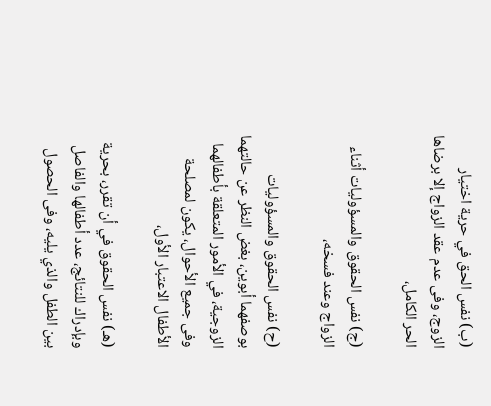(ب) نفس الحق في حرية اختيار الزوج، وفى عدم عقد الزواج إلا برضاها الحر الكامل،

(ج) نفس الحقوق والمسؤوليات أثناء الزواج وعند فسخه،

(ح) نفس الحقوق والمسؤوليات بوصفهما أبوين، بغض النظر عن حالتهما الزوجية، في الأمور المتعلقة بأطفالهما وفى جميع الأحوال، يكون لمصلحة الأطفال الاعتبار الأول،

(هـ) نفس الحقوق في أن تقرر، بحرية وبإدراك للنتائج، عدد أطفالها والفاصل بين الطفل والذي يليه، وفى الحصول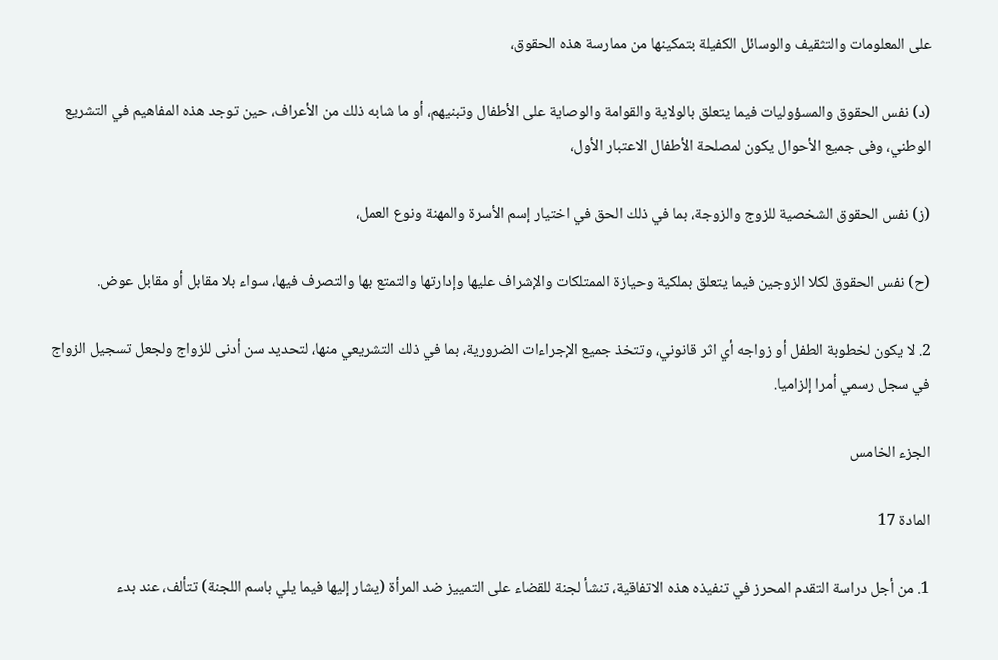على المعلومات والتثقيف والوسائل الكفيلة بتمكينها من ممارسة هذه الحقوق،

(د) نفس الحقوق والمسؤوليات فيما يتعلق بالولاية والقوامة والوصاية على الأطفال وتبنيهم، أو ما شابه ذلك من الأعراف، حين توجد هذه المفاهيم في التشريع الوطني، وفى جميع الأحوال يكون لمصلحة الأطفال الاعتبار الأول،

(ز) نفس الحقوق الشخصية للزوج والزوجة، بما في ذلك الحق في اختيار إسم الأسرة والمهنة ونوع العمل،

(ح) نفس الحقوق لكلا الزوجين فيما يتعلق بملكية وحيازة الممتلكات والإشراف عليها وإدارتها والتمتع بها والتصرف فيها، سواء بلا مقابل أو مقابل عوض.

2. لا يكون لخطوبة الطفل أو زواجه أي اثر قانوني، وتتخذ جميع الإجراءات الضرورية، بما في ذلك التشريعي منها، لتحديد سن أدنى للزواج ولجعل تسجيل الزواج في سجل رسمي أمرا إلزاميا.

الجزء الخامس

المادة 17

1. من أجل دراسة التقدم المحرز في تنفيذه هذه الاتفاقية، تنشأ لجنة للقضاء على التمييز ضد المرأة (يشار إليها فيما يلي باسم اللجنة) تتألف، عند بدء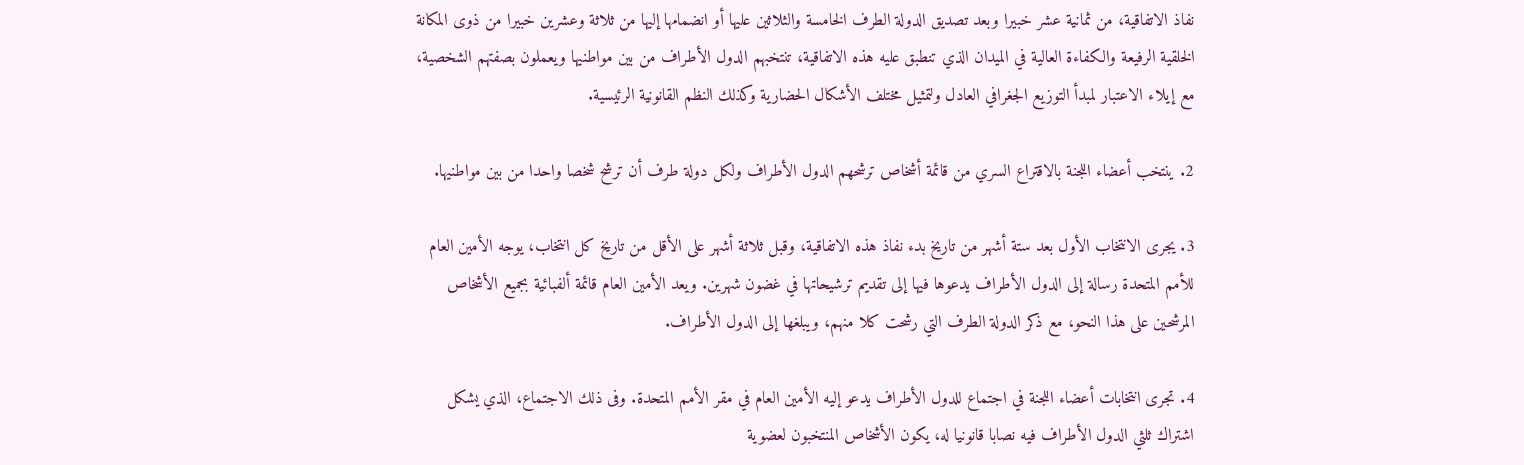نفاذ الاتفاقية، من ثمانية عشر خبيرا وبعد تصديق الدولة الطرف الخامسة والثلاثين عليها أو انضمامها إليها من ثلاثة وعشرين خبيرا من ذوى المكانة الخلقية الرفيعة والكفاءة العالية في الميدان الذي تنطبق عليه هذه الاتفاقية، تنتخبهم الدول الأطراف من بين مواطنيها ويعملون بصفتهم الشخصية، مع إيلاء الاعتبار لمبدأ التوزيع الجغرافي العادل ولتمثيل مختلف الأشكال الحضارية وكذلك النظم القانونية الرئيسية.

2. ينتخب أعضاء اللجنة بالاقتراع السري من قائمة أشخاص ترشحهم الدول الأطراف ولكل دولة طرف أن ترشح شخصا واحدا من بين مواطنيها.

3. يجرى الانتخاب الأول بعد ستة أشهر من تاريخ بدء نفاذ هذه الاتفاقية، وقبل ثلاثة أشهر على الأقل من تاريخ كل انتخاب، يوجه الأمين العام للأمم المتحدة رسالة إلى الدول الأطراف يدعوها فيها إلى تقديم ترشيحاتها في غضون شهرين. ويعد الأمين العام قائمة ألفبائية بجميع الأشخاص المرشحين على هذا النحو، مع ذكر الدولة الطرف التي رشحت كلا منهم، ويبلغها إلى الدول الأطراف.

4. تجرى انتخابات أعضاء اللجنة في اجتماع للدول الأطراف يدعو إليه الأمين العام في مقر الأمم المتحدة. وفى ذلك الاجتماع، الذي يشكل اشتراك ثلثي الدول الأطراف فيه نصابا قانونيا له، يكون الأشخاص المنتخبون لعضوية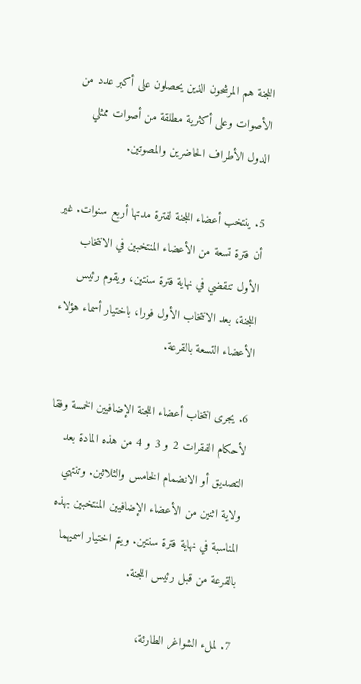اللجنة هم المرشحون الذين يحصلون على أكبر عدد من الأصوات وعلى أكثرية مطلقة من أصوات ممثلي الدول الأطراف الحاضرين والمصوتين.

5. ينتخب أعضاء اللجنة لفترة مدتها أربع سنوات. غير أن فترة تسعة من الأعضاء المنتخبين في الانتخاب الأول تنقضي في نهاية فترة سنتين، ويقوم رئيس اللجنة، بعد الانتخاب الأول فورا، باختيار أسماء هؤلاء الأعضاء التسعة بالقرعة.

6. يجرى انتخاب أعضاء اللجنة الإضافيين الخمسة وفقا لأحكام الفقرات 2 و 3 و 4 من هذه المادة بعد التصديق أو الانضمام الخامس والثلاثين. وتنتهي ولاية اثنين من الأعضاء الإضافيين المنتخبين بهذه المناسبة في نهاية فترة سنتين. ويتم اختيار اسميهما بالقرعة من قبل رئيس اللجنة.

7. لملء الشواغر الطارئة،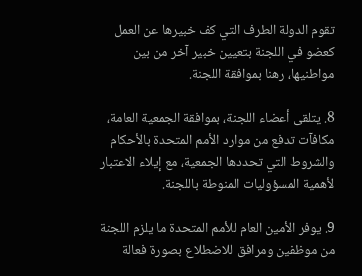تقوم الدولة الطرف التي كف خبيرها عن العمل كعضو في اللجنة بتعيين خبير آخر من بين مواطنيها، رهنا بموافقة اللجنة.

8. يتلقى أعضاء اللجنة، بموافقة الجمعية العامة، مكافآت تدفع من موارد الأمم المتحدة بالأحكام والشروط التي تحددها الجمعية، مع إيلاء الاعتبار لأهمية المسؤوليات المنوطة باللجنة.

9. يوفر الأمين العام للأمم المتحدة ما يلزم اللجنة من موظفين ومرافق للاضطلاع بصورة فعالة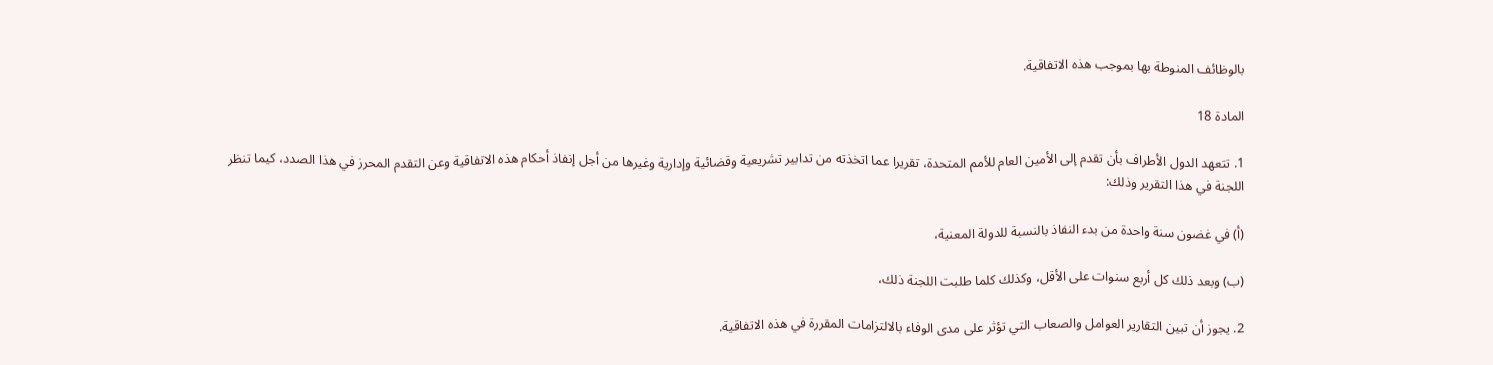بالوظائف المنوطة بها بموجب هذه الاتفاقية.

المادة 18

1. تتعهد الدول الأطراف بأن تقدم إلى الأمين العام للأمم المتحدة، تقريرا عما اتخذته من تدابير تشريعية وقضائية وإدارية وغيرها من أجل إنفاذ أحكام هذه الاتفاقية وعن التقدم المحرز في هذا الصدد، كيما تنظر اللجنة في هذا التقرير وذلك:

(أ) في غضون سنة واحدة من بدء النفاذ بالنسبة للدولة المعنية،

(ب) وبعد ذلك كل أربع سنوات على الأقل، وكذلك كلما طلبت اللجنة ذلك،

2. يجوز أن تبين التقارير العوامل والصعاب التي تؤثر على مدى الوفاء بالالتزامات المقررة في هذه الاتفاقية.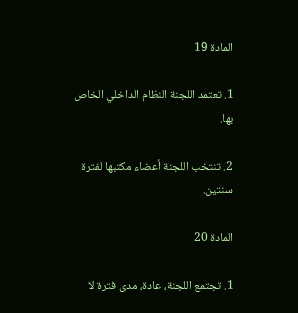المادة 19

1. تعتمد اللجنة النظام الداخلي الخاص بها.

2. تنتخب اللجنة أعضاء مكتبها لفترة سنتين.

المادة 20

1. تجتمع اللجنة، عادة، مدى فترة لا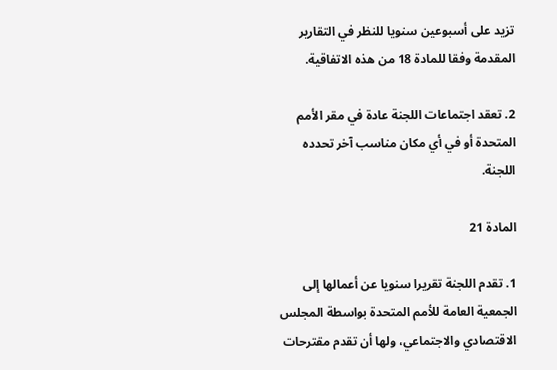تزيد على أسبوعين سنويا للنظر في التقارير المقدمة وفقا للمادة 18 من هذه الاتفاقية.

2. تعقد اجتماعات اللجنة عادة في مقر الأمم المتحدة أو في أي مكان مناسب آخر تحدده اللجنة.

المادة 21

1. تقدم اللجنة تقريرا سنويا عن أعمالها إلى الجمعية العامة للأمم المتحدة بواسطة المجلس الاقتصادي والاجتماعي، ولها أن تقدم مقترحات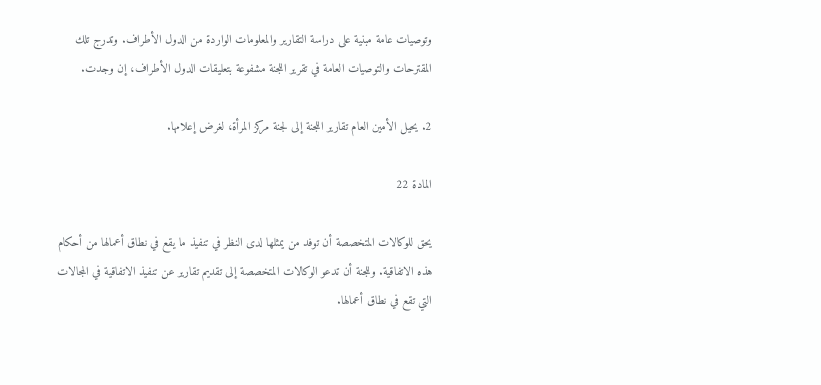وتوصيات عامة مبنية على دراسة التقارير والمعلومات الواردة من الدول الأطراف. وتدرج تلك المقترحات والتوصيات العامة في تقرير اللجنة مشفوعة بتعليقات الدول الأطراف، إن وجدت.

2. يحيل الأمين العام تقارير اللجنة إلى لجنة مركز المرأة، لغرض إعلامها.

المادة 22

يحق للوكالات المتخصصة أن توفد من يمثلها لدى النظر في تنفيذ ما يقع في نطاق أعمالها من أحكام هذه الاتفاقية. وللجنة أن تدعو الوكالات المتخصصة إلى تقديم تقارير عن تنفيذ الاتفاقية في المجالات التي تقع في نطاق أعمالها.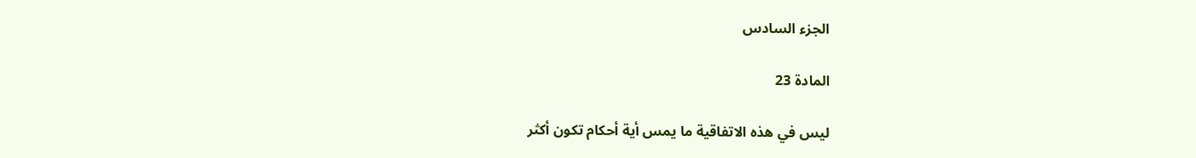الجزء السادس

المادة 23

ليس في هذه الاتفاقية ما يمس أية أحكام تكون أكثر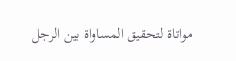مواتاة لتحقيق المساواة بين الرجل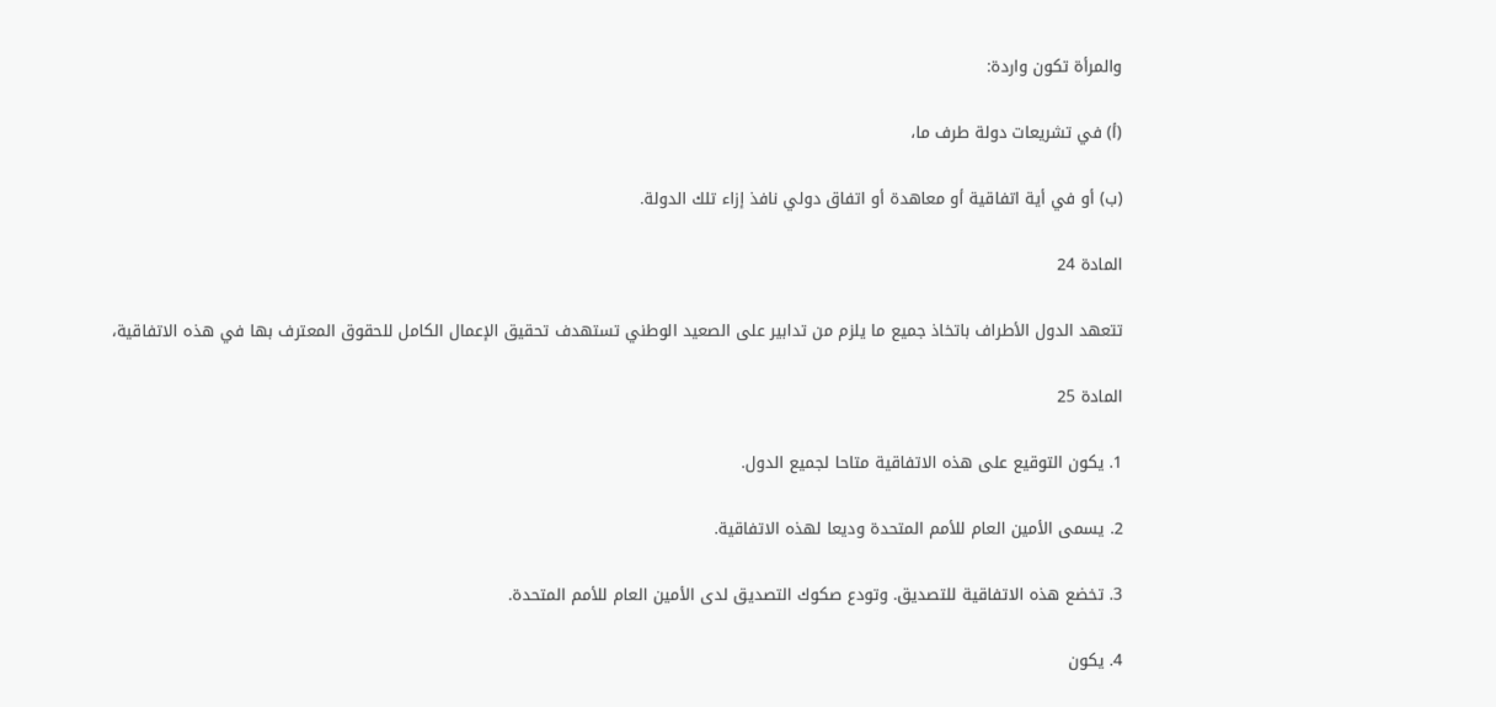والمرأة تكون واردة:

(أ) في تشريعات دولة طرف ما،

(ب) أو في أية اتفاقية أو معاهدة أو اتفاق دولي نافذ إزاء تلك الدولة.

المادة 24

تتعهد الدول الأطراف باتخاذ جميع ما يلزم من تدابير على الصعيد الوطني تستهدف تحقيق الإعمال الكامل للحقوق المعترف بها في هذه الاتفاقية،

المادة 25

1. يكون التوقيع على هذه الاتفاقية متاحا لجميع الدول.

2. يسمى الأمين العام للأمم المتحدة وديعا لهذه الاتفاقية.

3. تخضع هذه الاتفاقية للتصديق. وتودع صكوك التصديق لدى الأمين العام للأمم المتحدة.

4. يكون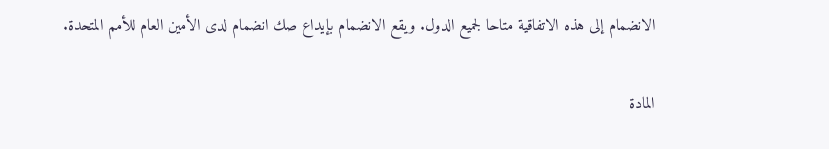الانضمام إلى هذه الاتفاقية متاحا لجميع الدول. ويقع الانضمام بإيداع صك انضمام لدى الأمين العام للأمم المتحدة.

المادة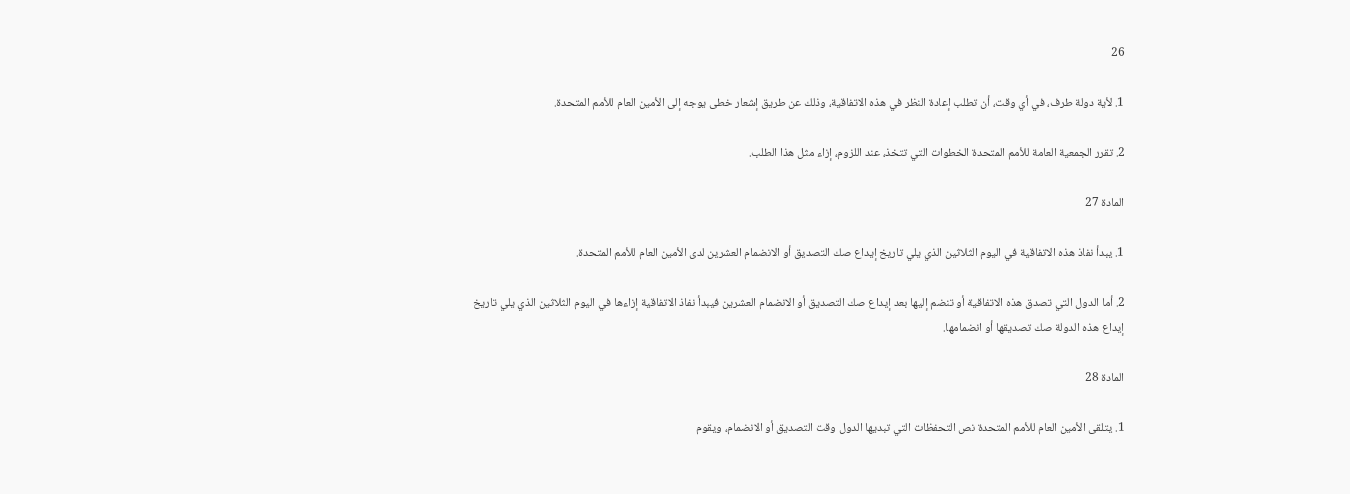26

1. لأية دولة طرف، في أي وقت، أن تطلب إعادة النظر في هذه الاتفاقية، وذلك عن طريق إشعار خطى يوجه إلى الأمين العام للأمم المتحدة.

2. تقرر الجمعية العامة للأمم المتحدة الخطوات التي تتخذ، عند اللزوم، إزاء مثل هذا الطلب.

المادة 27

1. يبدأ نفاذ هذه الاتفاقية في اليوم الثلاثين الذي يلي تاريخ إيداع صك التصديق أو الانضمام العشرين لدى الأمين العام للأمم المتحدة.

2. أما الدول التي تصدق هذه الاتفاقية أو تنضم إليها بعد إيداع صك التصديق أو الانضمام العشرين فيبدأ نفاذ الاتفاقية إزاءها في اليوم الثلاثين الذي يلي تاريخ إيداع هذه الدولة صك تصديقها أو انضمامها.

المادة 28

1. يتلقى الأمين العام للأمم المتحدة نص التحفظات التي تبديها الدول وقت التصديق أو الانضمام، ويقوم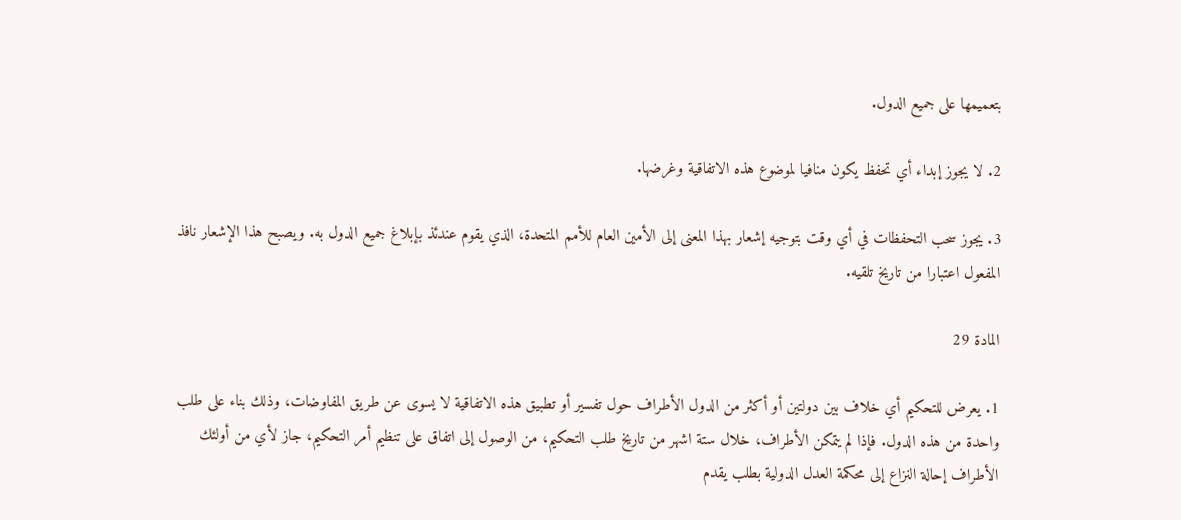بتعميمها على جميع الدول.

2. لا يجوز إبداء أي تحفظ يكون منافيا لموضوع هذه الاتفاقية وغرضها.

3. يجوز سحب التحفظات في أي وقت بتوجيه إشعار بهذا المعنى إلى الأمين العام للأمم المتحدة، الذي يقوم عندئذ بإبلاغ جميع الدول به. ويصبح هذا الإشعار نافذ المفعول اعتبارا من تاريخ تلقيه.

المادة 29

1. يعرض للتحكيم أي خلاف بين دولتين أو أكثر من الدول الأطراف حول تفسير أو تطبيق هذه الاتفاقية لا يسوى عن طريق المفاوضات، وذلك بناء على طلب واحدة من هذه الدول. فإذا لم يتمكن الأطراف، خلال ستة اشهر من تاريخ طلب التحكيم، من الوصول إلى اتفاق على تنظيم أمر التحكيم، جاز لأي من أولئك الأطراف إحالة النزاع إلى محكمة العدل الدولية بطلب يقدم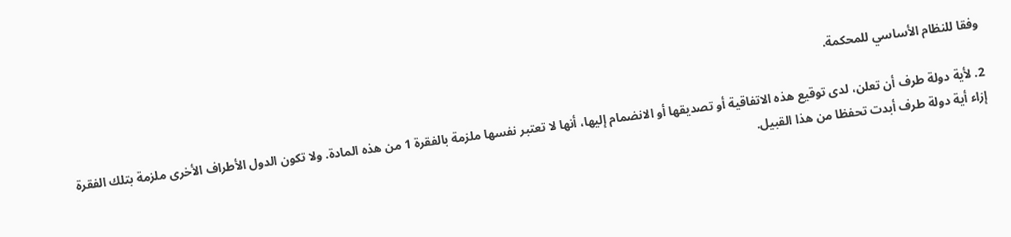وفقا للنظام الأساسي للمحكمة.

2. لأية دولة طرف أن تعلن، لدى توقيع هذه الاتفاقية أو تصديقها أو الانضمام إليها، أنها لا تعتبر نفسها ملزمة بالفقرة 1 من هذه المادة. ولا تكون الدول الأطراف الأخرى ملزمة بتلك الفقرة إزاء أية دولة طرف أبدت تحفظا من هذا القبيل.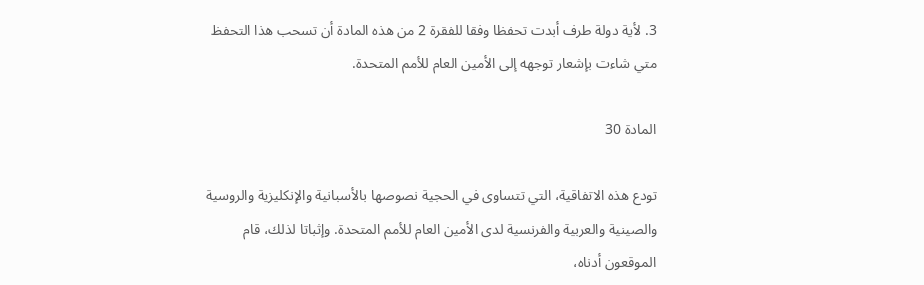3. لأية دولة طرف أبدت تحفظا وفقا للفقرة 2 من هذه المادة أن تسحب هذا التحفظ متي شاءت بإشعار توجهه إلى الأمين العام للأمم المتحدة.

المادة 30

تودع هذه الاتفاقية، التي تتساوى في الحجية نصوصها بالأسبانية والإنكليزية والروسية والصينية والعربية والفرنسية لدى الأمين العام للأمم المتحدة. وإثباتا لذلك، قام الموقعون أدناه،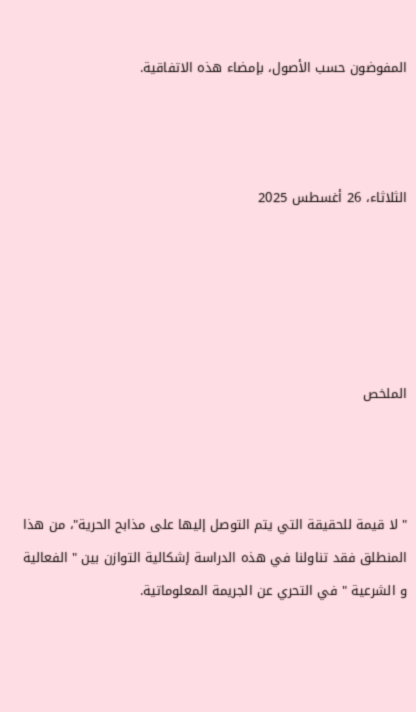المفوضون حسب الأصول، بإمضاء هذه الاتفاقية.



الثلاثاء، 26 أغسطس 2025





الملخص



" لا قيمة للحقيقة التي يتم التوصل إليها على مذابح الحرية"، من هذا المنطلق فقد تناولنا في هذه الدراسة إشكالية التوازن بين " الفعالية و الشرعية " في التحري عن الجريمة المعلوماتية.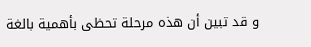و قد تبين أن هذه مرحلة تحظى بأهمية بالغة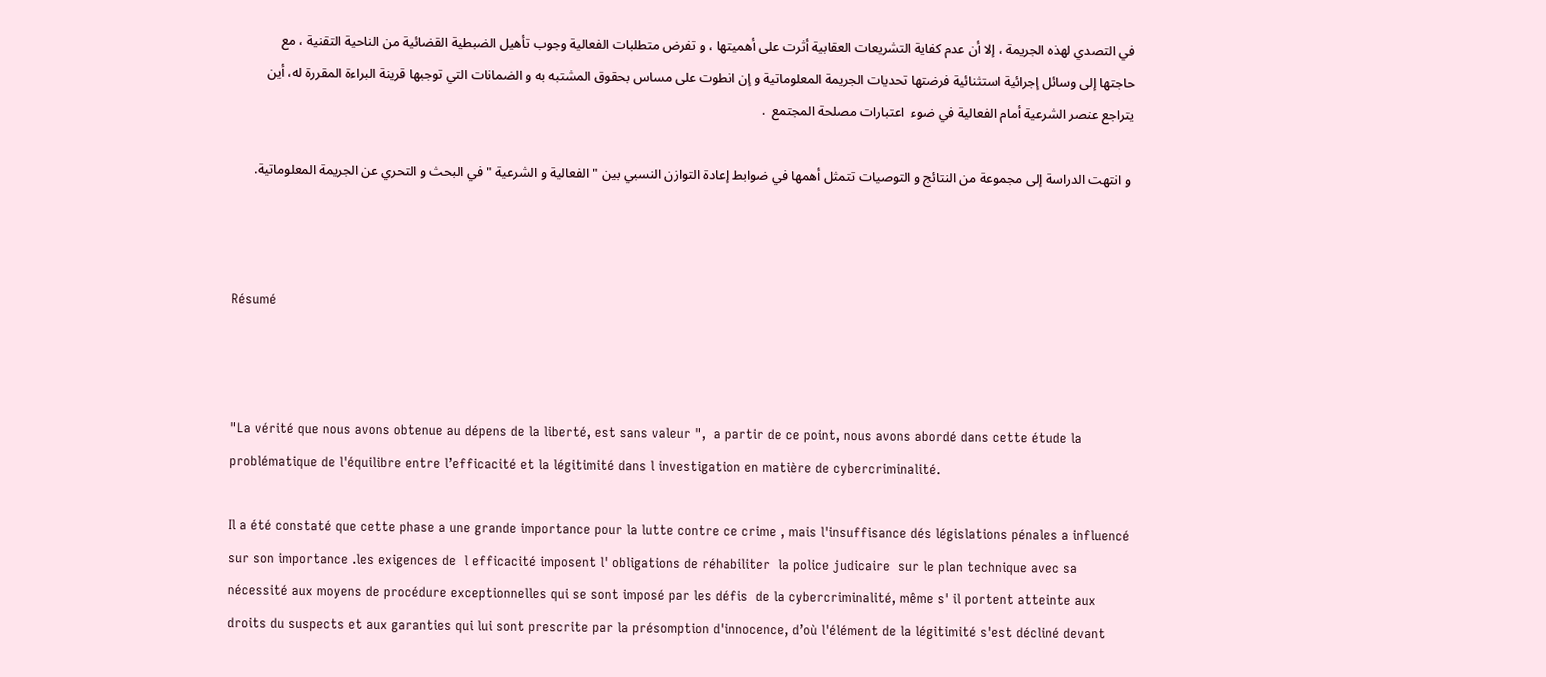في التصدي لهذه الجريمة ، إلا أن عدم كفاية التشريعات العقابية أثرت على أهميتها ، و تفرض متطلبات الفعالية وجوب تأهيل الضبطية القضائية من الناحية التقنية ، مع حاجتها إلى وسائل إجرائية استثنائية فرضتها تحديات الجريمة المعلوماتية و إن انطوت على مساس بحقوق المشتبه به و الضمانات التي توجبها قرينة البراءة المقررة له، أين يتراجع عنصر الشرعية أمام الفعالية في ضوء  اعتبارات مصلحة المجتمع  .

 و انتهت الدراسة إلى مجموعة من النتائج و التوصيات تتمثل أهمها في ضوابط إعادة التوازن النسبي بين " الفعالية و الشرعية " في البحث و التحري عن الجريمة المعلوماتية.



Résumé



"La vérité que nous avons obtenue au dépens de la liberté, est sans valeur ",  a partir de ce point, nous avons abordé dans cette étude la problématique de l'équilibre entre l’efficacité et la légitimité dans l investigation en matière de cybercriminalité.

Il a été constaté que cette phase a une grande importance pour la lutte contre ce crime , mais l'insuffisance dés législations pénales a influencé sur son importance .les exigences de  l efficacité imposent l' obligations de réhabiliter  la police judicaire  sur le plan technique avec sa nécessité aux moyens de procédure exceptionnelles qui se sont imposé par les défis  de la cybercriminalité, même s' il portent atteinte aux droits du suspects et aux garanties qui lui sont prescrite par la présomption d'innocence, d’où l'élément de la légitimité s'est décliné devant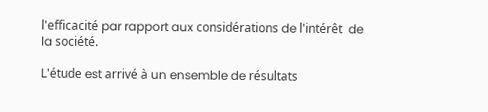l'efficacité par rapport aux considérations de l'intérêt  de la société.

L'étude est arrivé à un ensemble de résultats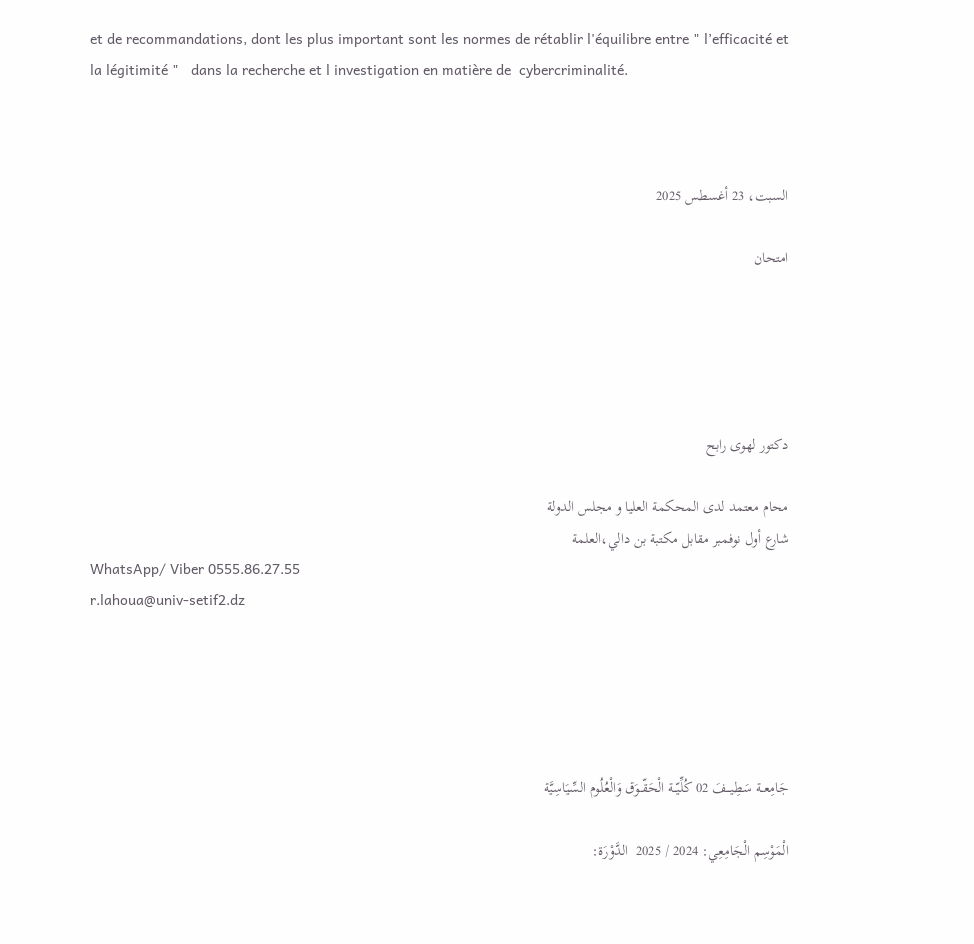et de recommandations, dont les plus important sont les normes de rétablir l'équilibre entre " l’efficacité et la légitimité "   dans la recherche et l investigation en matière de  cybercriminalité.



السبت، 23 أغسطس 2025

امتحان





دكتور لهوى رابح

محام معتمد لدى المحكمة العليا و مجلس الدولة
شارع أول نوفمبر مقابل مكتبة بن دالي،العلمة
WhatsApp/ Viber 0555.86.27.55
r.lahoua@univ-setif2.dz





جَامِعــة سَطِيـــفَ 02 كُلِّيّــة الْحَقّــوَق وَالْعُلُوم السِّيَاسِيَّة

الْمَوْسِم الْجَامِعِي: 2024 / 2025  الدَّوْرَة: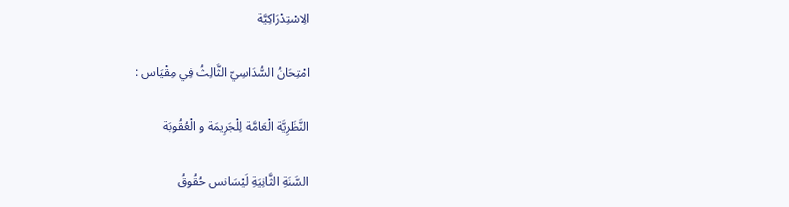الِاسْتِدْرَاكِيَّة

امْتِحَانُ السُّدَاسِيّ الثَّالِثُ فِي مِقْيَاس :

النَّظَرِيَّة الْعَامَّة لِلْجَرِيمَة و الْعُقُوبَة

السَّنَةِ الثَّانِيَةِ لَيْسَانس حُقُوقُ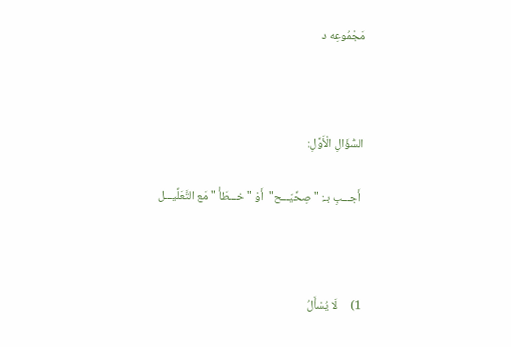مَجْمُوعِه د



السُّؤَالِ الْأَوَّلِ:

 أَجـــبِ بـ: "صِحِّيّـــح"  أَوْ "خـــطَأْ " مَع التَّعَلِّيـــل



1)     لَا يُسْأَلُ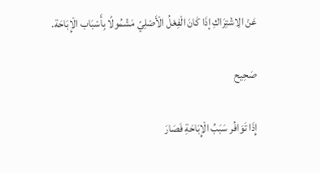عَنْ الِاشْتِرَاكِ إذَا كَانَ الْفِعْلُ الْأَصْلِيّ مَشْمُولًا بِأَسْبَاب الْإِبَاحَة.

صَحِيح

إِذَا تَوَافُر سَبَبُ الْإِبَاحَةِ فَصَارَ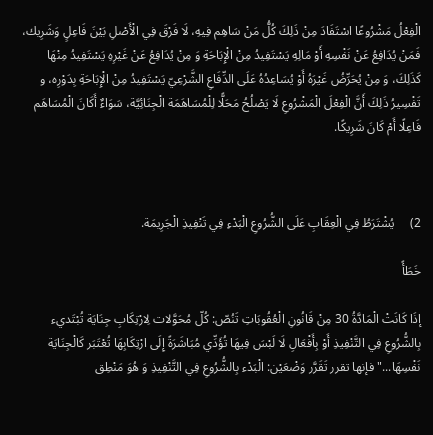الْفِعْلُ مَشْرُوعًا اسْتَفَادَ مِنْ ذَلِكَ كُلُّ مَنْ سَاهِم فِيهِ، لَا فَرْقَ فِي الْأَصْلِ بَيْنَ فَاعِلٍ وَشَرِيك، فَمَنْ يُدَافِعُ عَنْ نَفْسِهِ أَوْ مَالِهِ يَسْتَفِيدُ مِنْ الْإِبَاحَةِ وَ مِنْ يُدَافِعُ عَنْ غَيْرِهِ يَسْتَفِيدُ مِنْهَا كَذَلِكَ، وَ مِنْ يُحَرِّضُ غَيْرَهُ أَوْ يُسَاعِدُهُ عَلَى الدِّفَاعِ الشَّرْعِيّ يَسْتَفِيدُ مِنْ الْإِبَاحَةِ بِدَوْرِه، و تَفْسِيرُ ذَلِكَ أَنَّ الْفِعْلَ الْمَشْرُوعِ لَا يَصْلُحُ مَحَلًّا لِلْمُسَاهَمَة الْجِنَائِيَّة، سَوَاءٌ أَكَانَ الْمُسَاهَم فَاعِلًا أَمْ كَانَ شَرِيكًا.



2)     يُشْتَرَطُ فِي الْعِقَابِ عَلَى الشُّرُوعِ الْبَدْءِ فِي تَنْفِيذِ الْجَرِيمَة.

خَطَأً

إذَا كَانَتْ الْمَادَّةُ 30 مِنْ قَانُونِ الْعُقُوبَاتِ تَنُصّ: كُلّ مُحَوَّلات لِارْتِكَابِ جِنَايَة تُبْتَديء بِالشُّرُوعِ فِي التَّنْفِيذِ أَوْ بِأَفْعَالِ لَا لَبْسَ فِيهَا تُؤَدِّي مُبَاشَرَةً إِلَى ارْتِكَابِهَا تُعْتَبَر كَالْجِنَايَة نَفْسِهَا..." فإنها تقرر تَقَرَّر وَضْعَيْن: الْبَدْء بِالشُّرُوعِ فِي التَّنْفِيذِ وَ هُوَ مَنْطِق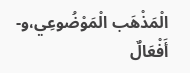الْمَذْهَب الْمَوْضُوعِي،و- أَفْعَالٌ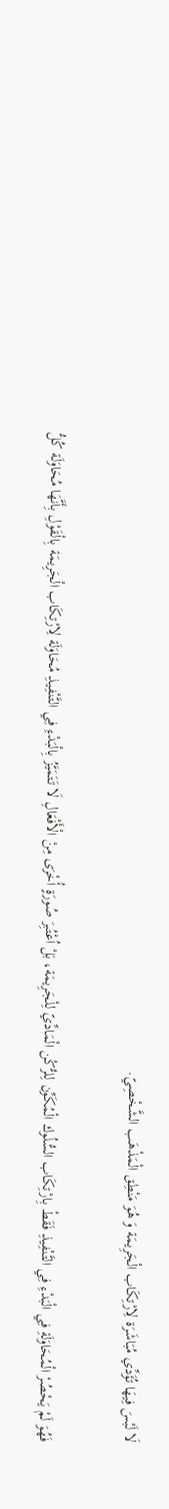لَا لَبْسَ فِيهَا تُؤَدِّي مُبَاشَرَة لِارْتِكَاب الْجَرِيمَة وَ هُوَ مَنْطِق الْمَذْهَب الشَّخْصِيّ.

فَهُوَ لَمْ يَحْصُرْ الْمُحَاوَلَةِ فِي الْبَدْءِ فِي التَّنْفِيذِ فَقَطْ بِارْتِكَاب السُّلُوك الْمُكَوِّن لِلرُّكْن الْمَادِّيّ لِلْجَرِيمَة، بَلْ اُعْتُبِرَ صُورَةٍ أُخْرَى مِنْ الْأَفْعَالِ لَا تَتَمَيَّزُ بِالْبَدْءِ فِي التَّنْفِيذِ مُحَاوَلَة لِارْتِكَاب الْجَرِيمَة بِالْقَوْلِ بِأَنَّهَا مُحَاوَلَة كُلُّ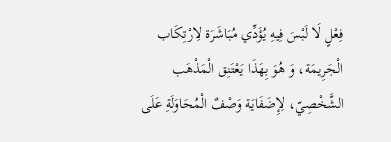فِعْلٍ لَا لَبْسَ فِيهِ يُؤَدِّي مُبَاشَرَة لِارْتِكَاب الْجَرِيمَة، وَ هُوَ بِهَذَا يَعْتَنِق الْمَذْهَب الشَّخْصِيّ، لِإِضَفَايَة وَصْفٌ الْمُحَاوَلَةِ عَلَى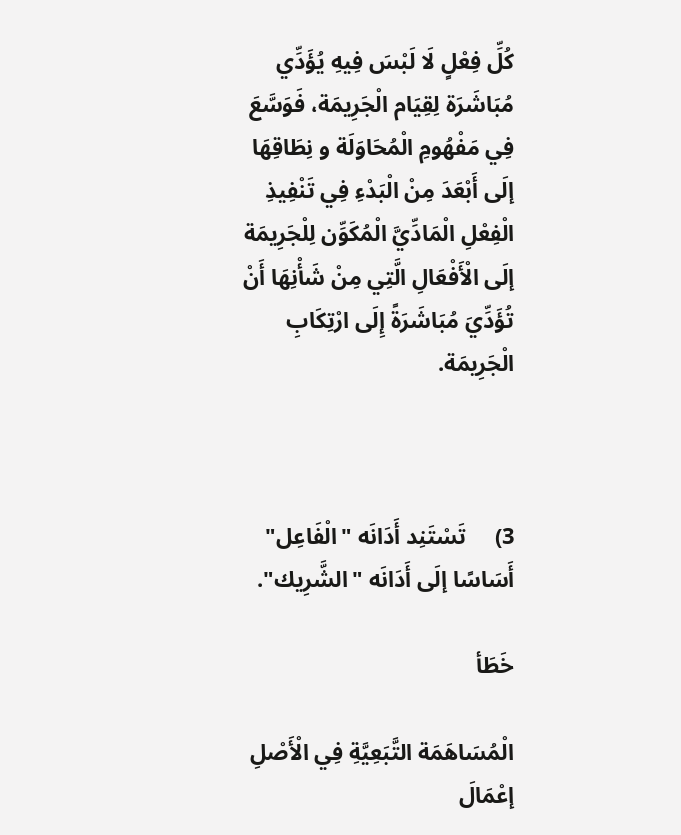كُلِّ فِعْلٍ لَا لَبْسَ فِيهِ يُؤَدِّي مُبَاشَرَة لِقِيَام الْجَرِيمَة، فَوَسَّعَ فِي مَفْهُومِ الْمُحَاوَلَة و نِطَاقِهَا إلَى أَبْعَدَ مِنْ الْبَدْءِ فِي تَنْفِيذِ الْفِعْلِ الْمَادِّيَّ الْمُكَوِّن لِلْجَرِيمَة إلَى الْأَفْعَالِ الَّتِي مِنْ شَأْنِهَا أَنْ تُؤَدِّيَ مُبَاشَرَةً إِلَى ارْتِكَابِ الْجَرِيمَة.



3)     تَسْتَنِد أَدَانَه "الْفَاعِل" أَسَاسًا إلَى أَدَانَه "الشَّرِيك".

خَطَأ

الْمُسَاهَمَة التَّبَعِيَّةِ فِي الْأَصْلِ إعْمَالَ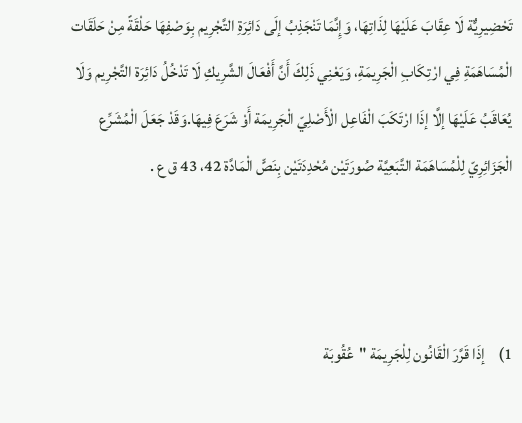تَحْضِيرِيٌّة لَا عِقَابَ عَلَيْهَا لِذَاتِهَا، وَإِنَّمَا تَنْجَذِبُ إلَى دَائِرَةِ التَّجْرِيم بِوَصْفِهَا حَلْقَةً مِنْ حَلَقَات الْمُسَاهَمَةِ فِي ارْتِكَابِ الْجَرِيمَةِ، وَيَعْنِي ذَلِكَ أَنَّ أَفْعَالَ الشَّرِيكِ لَا تَدْخُلُ دَائِرَة التَّجْرِيم وَلَا يُعَاقَبُ عَلَيْهَا إلَّا إذَا ارْتَكَبَ الْفَاعِل الْأَصْلِيّ الْجَرِيمَة أَوْ شَرَعَ فِيهَا.وَقَدْ جَعَلَ الْمُشَرِّع الْجَزَائِرِيّ لِلْمُسَاهَمَة التَّبَعِيَّة صُورَتَيْن مُحْدِدَتَيْن بِنَصٍّ الْمَادَّة 42، 43 ق ع .



1)    إذَا قَرَّرَ الْقَانُون لِلْجَرِيمَة "عُقُوبَة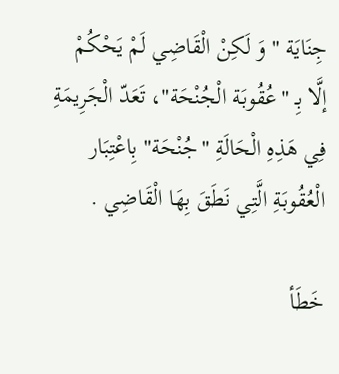جِنَايَة " وَ لَكِنْ الْقَاضِي لَمْ يَحْكُمْ إلَّا بِـ "عُقُوبَة الْجُنْحَة"، تَعَدّ الْجَرِيمَةِ  فِي هَذِهِ الْحَالَةِ "جُنْحَة" بِاعْتِبَار الْعُقُوبَةِ الَّتِي نَطَقَ بِهَا الْقَاضِي .

خَطَأ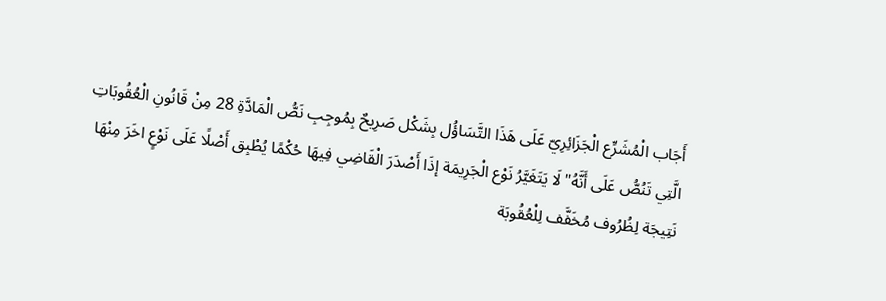أَجَاب الْمُشَرِّع الْجَزَائِرِيّ عَلَى هَذَا التَّسَاؤُل بِشَكْل صَرِيحٌ بِمُوجِبِ نَصُّ الْمَادَّةِ 28 مِنْ قَانُونِ الْعُقُوبَاتِ الَّتِي تَنُصُّ عَلَى أَنَّهُ"لَا يَتَغَيَّرُ نَوْع الْجَرِيمَة إذَا أَصْدَرَ الْقَاضِي فِيهَا حُكْمًا يُطْبِق أَصْلًا عَلَى نَوْعٍ اخَرَ مِنْهَا نَتِيجَة لِظُرُوف مُخَفَّف لِلْعُقُوبَة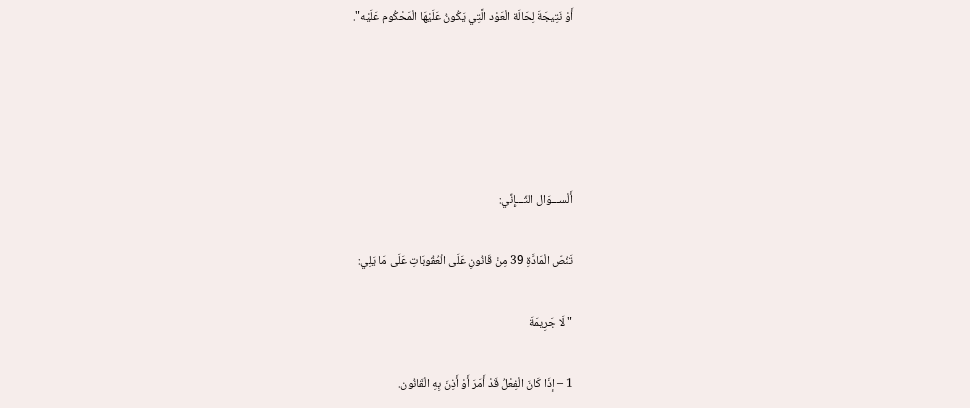أَوْ نَتِيجَةَ لِحَالَة الْعَوْد الَّتِي يَكُونُ عَلَيْهَا الْمَحْكُوم عَلَيْه".





أَلْســـوَال الثّـــإِنِّي:

تَنُصّ الْمَادَّةِ 39 مِنْ قَانُونِ عَلَى الْعُقُوبَاتِ عَلَى مَا يَلِي:

" لَا جَرِيمَةَ

1 – إذَا كَانَ الْفِعْلُ قَدْ أَمَرَ أَوْ أَذِنَ بِهِ الْقَانُون.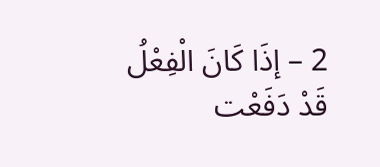2 – إذَا كَانَ الْفِعْلُ قَدْ دَفَعْت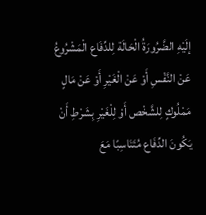إلَيْهِ الضَّرُورَةُ الْحَالَة لِلدِّفَاع الْمَشْرُوعُ عَنْ النَّفْسِ أَوْ عَنْ الْغَيْرِ أَوْ عَنْ مَالٍ مَمْلُوكٍ لِلشَّخْص أَوْ لِلْغَيْرِ بِشَرْطِ أَنْ يَكُونَ الدِّفَاع مُتَنَاسِبًا مَعَ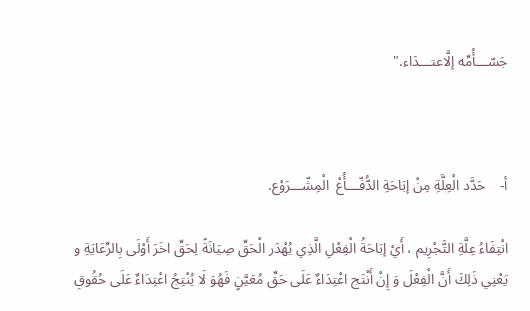جَسّـــأُمِّه إلَّاعتـــدَاء."



أ‌-    حَدَّد الْعِلَّةِ مِنْ إبَاحَةِ الدُّفّـــأُعْ  الْمِشّـــرَوْع.

انْتِفَاءُ عِلَّةِ التَّجْرِيم ، أَيْ إبَاحَةُ الْفِعْلِ الَّذِي يُهْدَر الْحَقِّ صِيَانَةً لِحَقِّ اخَرَ أَوْلَى بِالرِّعَايَةِ و يَعْنِي ذَلِكَ أَنَّ الْفِعْلَ وَ إِنْ أَنْتَج اعْتِدَاءٌ عَلَى حَقِّ مُعَيَّنٍ فَهُوَ لَا يُنْتِجُ اعْتِدَاءٌ عَلَى حُقُوقِ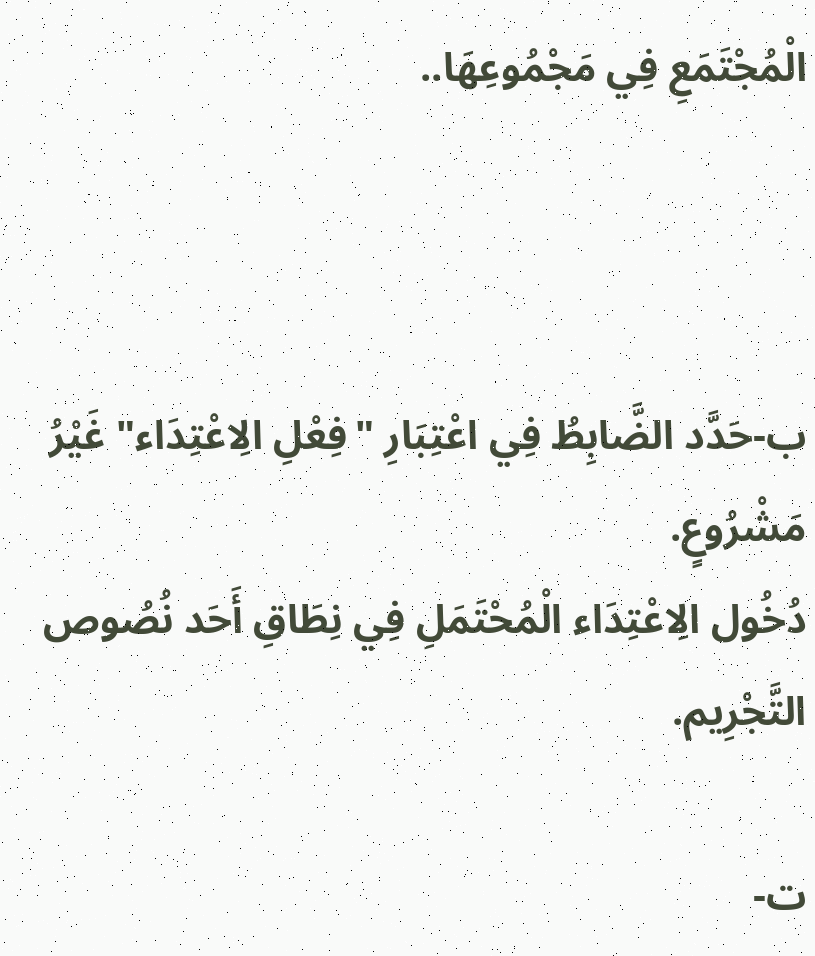الْمُجْتَمَعِ فِي مَجْمُوعِهَا..



ب‌-حَدَّد الضَّابِطُ فِي اعْتِبَارِ "فِعْلِ الِاعْتِدَاء" غَيْرُ مَشْرُوعٍ.                                                                                   دُخُول الِاعْتِدَاء الْمُحْتَمَلِ فِي نِطَاقِ أَحَد نُصُوص التَّجْرِيم.

ت‌-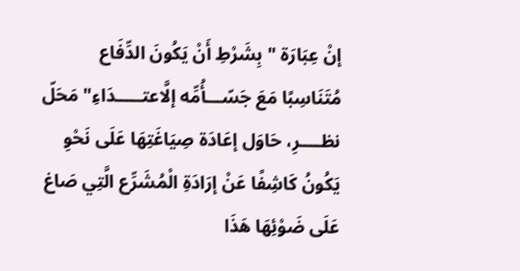إنْ عِبَارَة " بِشَرْطِ أَنْ يَكُونَ الدِّفَاع مُتَنَاسِبًا مَعَ جَسّـــأُمِّه إلَّاعتـــــدَاءِ" مَحَلّ نظــــرِ، حَاوَل إعَادَة صِيَاغَتِهَا عَلَى نَحْوِ يَكُونُ كَاشِفًا عَنْ إرَادَةِ الْمُشَرِّع الَّتِي صَاغ عَلَى ضَوْئِهَا هَذَا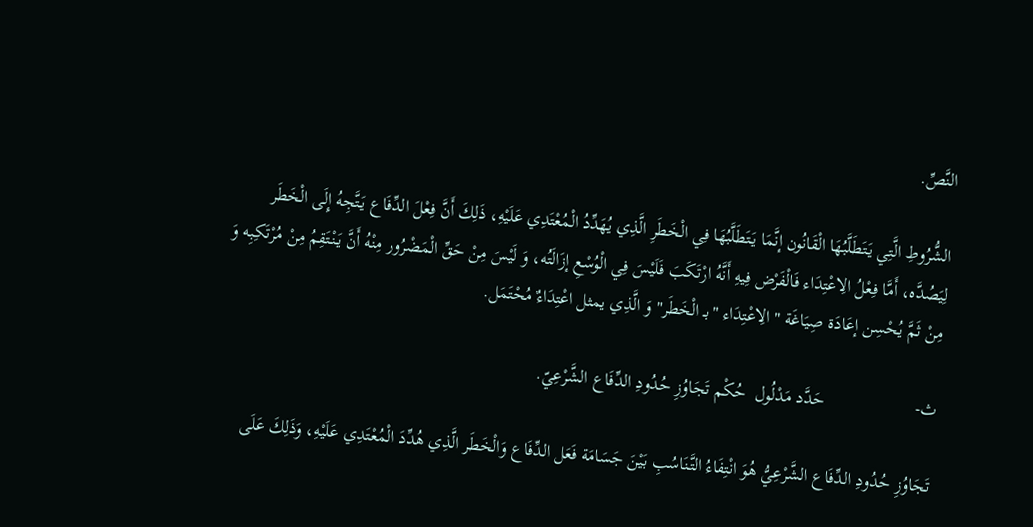النَّصِّ.

الشُّرُوطِ الَّتِي يَتَطَلَّبُهَا الْقَانُون إنَّمَا يَتَطَلَّبُهَا فِي الْخَطَرِ الَّذِي يُهَدِّدُ الْمُعْتَدِي عَلَيْهِ، ذَلِكَ أَنَّ فِعْلَ الدِّفَاع يَتَّجِهُ إِلَى الْخَطَر لِيَصُدَّه، أَمَّا فِعْلُ الِاعْتِدَاء فَالْفَرْض فِيهِ أَنَّهُ ارْتَكَبَ فَلَيْسَ فِي الْوُسْعِ إزَالَتُه، وَ لَيْسَ مِنْ حَقِّ الْمَضْرُور مِنْهُ أَنَّ يَنْتَقِمُ مِنْ مُرْتَكِبِه وَ مِنْ ثَمَّ يُحْسِن إعَادَة صِيَاغَة "الِاعْتِدَاء "بـ الْخَطَر" وَ الَّذِي يمثل اعْتِدَاءٌ مُحْتَمَل.

ث‌-                    حَدَّد مَدْلُول  حُكْم تَجَاوُزِ حُدُودِ الدِّفَاع الشَّرْعِيّ.

تَجَاوُزِ حُدُودِ الدِّفَاع الشَّرْعِيُّ هُوَ انْتِفَاءُ التَّنَاسُبِ بَيْنَ جَسَامَة فَعَل الدِّفَاع وَالْخَطَر الَّذِي هُدِّدَ الْمُعْتَدِي عَلَيْهِ، وَذَلِكَ عَلَى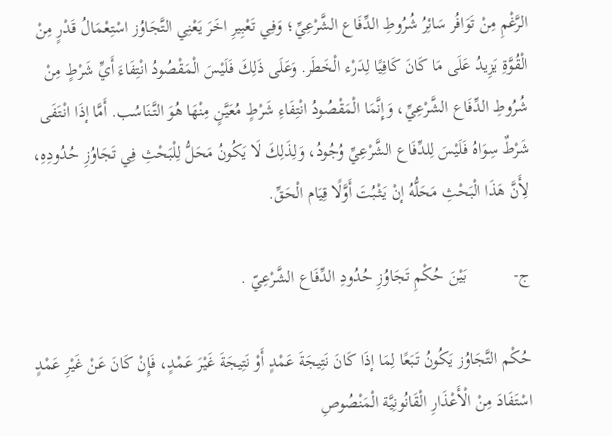الرَّغْمِ مِنْ تَوَافُر سَائِرُ شُرُوطِ الدِّفَاع الشَّرْعِيِّ؛ وَفِي تَعْبِيرِ اخَرَ يَعْنِي التَّجَاوُز اسْتِعْمَالُ قَدْرٍ مِنْ الْقُوَّةِ يَزِيدُ عَلَى مَا كَانَ كَافِيًا لِدَرْء الْخَطَر. وَعَلَى ذَلِكَ فَلَيْسَ الْمَقْصُودُ انْتِفَاءَ أَيِّ شَرْطٍ مِنْ شُرُوطِ الدِّفَاع الشَّرْعِيِّ، وَإِنَّمَا الْمَقْصُودُ انْتِفَاءِ شَرْطٍ مُعَيَّنٍ مِنْهَا هُوَ التَّنَاسُب. أَمَّا إذَا انْتَفَى شَرْطٌ سِوَاهُ فَلَيْسَ لِلدِّفَاع الشَّرْعِيِّ وُجُودُ، وَلِذَلِكَ لَا يَكُونُ مَحَلُّ لِلْبَحْثِ فِي تَجَاوُزِ حُدُودِهِ، لِأَنَّ هَذَا الْبَحْثِ مَحَلُّهُ إنْ يَثْبُتَ أَوَّلًا قِيَام الْحَقِّ.

ج‌-           بَيْنَ حُكْمِ تَجَاوُزِ حُدُودِ الدِّفَاع الشَّرْعِيّ .

حُكْم التَّجَاوُز يَكُونُ تَبَعًا لِمَا إذَا كَانَ نَتِيجَةَ عَمْدٍ أَوْ نَتِيجَةَ غَيْرَ عَمْدٍ، فَإِنْ كَانَ عَنْ غَيْرِ عَمْدٍ اسْتَفَادَ مِنْ الْأَعْذَارِ الْقَانُونِيَّة الْمَنْصُوصِ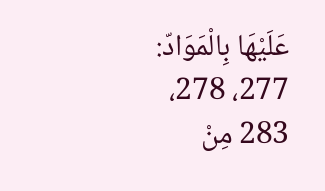عَلَيْهَا بِالْمَوَادّ: 277، 278، 283 مِنْ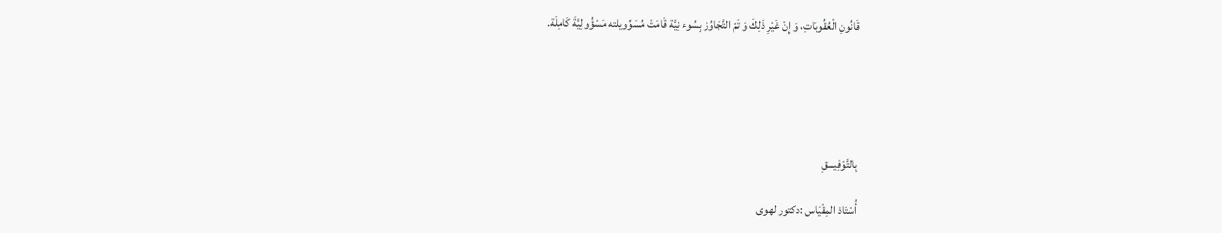قَانُونِ الْعُقُوبَاتِ، وَ إِنْ غَيْرِ ذَلِكَ وَ تَمّ التَّجَاوُز بِسُوء نِيَّة قَامَتْ مُسَوِّويلته مَسْؤُولِيَّةَ كَامِلَة.





بِالتَّوْفِيـــقِ

أُسْتَاذ المِقْيَاس :دكتور لهوى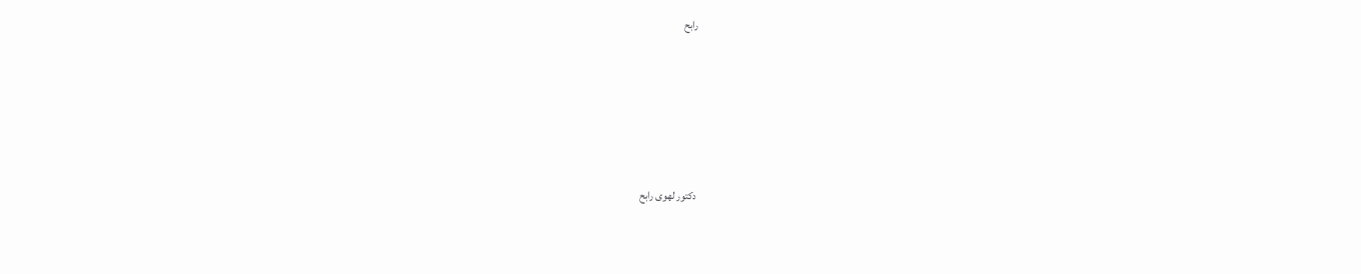رابح





دكتور لهوى رابح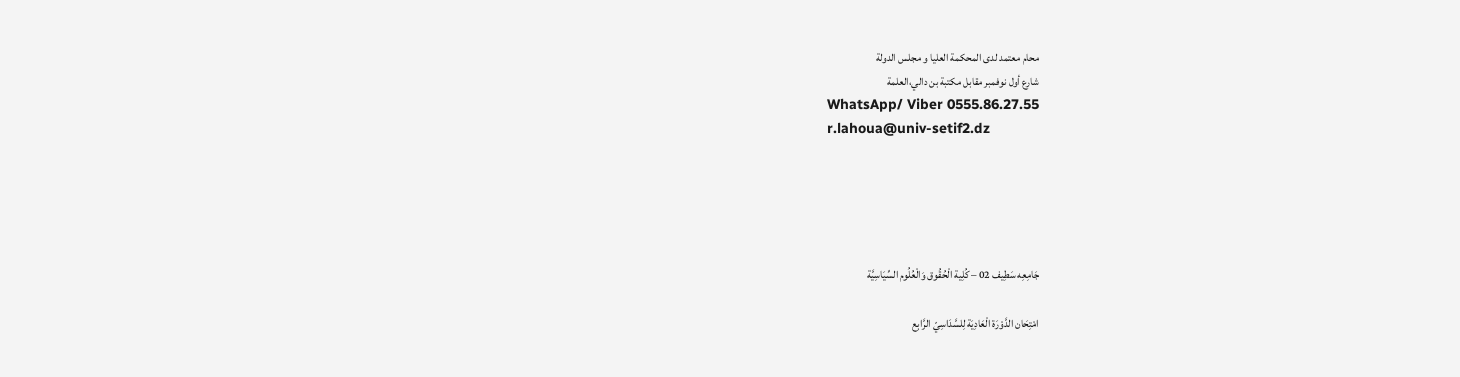محام معتمد لدى المحكمة العليا و مجلس الدولة
شارع أول نوفمبر مقابل مكتبة بن دالي،العلمة
WhatsApp/ Viber 0555.86.27.55
r.lahoua@univ-setif2.dz





جَامِعِه سَطِيف 02 – كُلِية الْحُقُوق وَالْعُلُوم السِّيَاسِيَّة

امْتِحَان الدَّوْرَة الْعَادِيَة لِلسَّدَاسِيّ الرَّابِع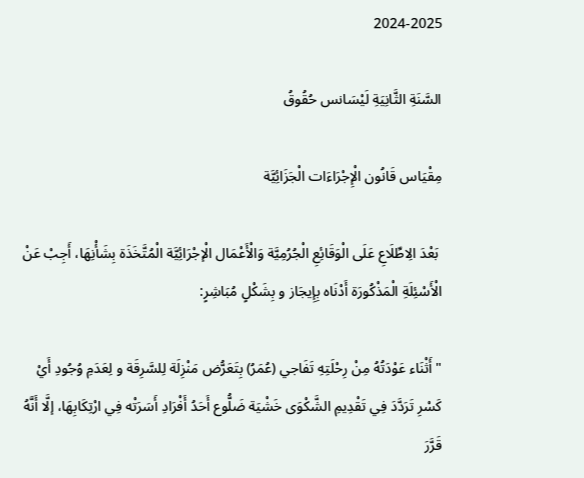2024-2025

السَّنَةِ الثَّانِيَةِ لَيْسَانس حُقُوقُ

مِقْيَاس قَانُون الْإِجْرَاءَات الْجَزَائِيَّة

 بَعْدَ الِاطِّلَاعِ عَلَى الْوَقَائِعِ الْجُرُمِيَّة وَالْأَعْمَال الْإجْرَائِيَّة الْمُتَّخَذَة بِشَأْنِهَا، أَجِبْ عَنْ الْأَسْئِلَةِ الْمَذْكُورَة أَدْنَاه بِإِيجَاز و بِشَكْلٍ مُبَاشِرٍ:

"أَثْنَاء عَوْدَتُهُ مِنْ رِحْلَتِهِ تَفَاجي (عُمَرُ) بِتَعَرُّض مَنْزِلَة لِلسَّرِقَة و لِعَدَمِ وُجُودِ أَيْ كَسْرِ تَرَدَّدَ فِي تَقْدِيمِ الشَّكْوَى خَشْيَة ضَلُّوع أَحَدُ أَفْرَادِ أَسَرَتْه فِي ارْتِكَابِهَا، إلَّا أَنَّهُ قَرَّرَ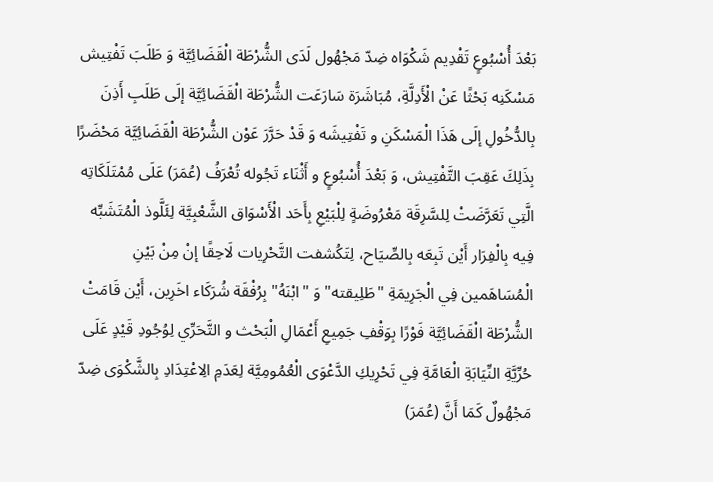بَعْدَ أُسْبُوعٍ تَقْدِيم شَكْوَاه ضِدّ مَجْهُول لَدَى الشُّرْطَة الْقَضَائِيَّة وَ طَلَبَ تَفْتِيش مَسْكَنِه بَحْثًا عَنْ الْأَدِلَّةِ، مُبَاشَرَة سَارَعَت الشُّرْطَة الْقَضَائِيَّة إلَى طَلَبِ أَذِنَ بِالدُّخُولِ إلَى هَذَا الْمَسْكَنِ و تَفْتِيشَه وَ قَدْ حَرَّرَ عَوْن الشُّرْطَة الْقَضَائِيَّة مَحْضَرًا بِذَلِكَ عَقِبَ التَّفْتِيش، وَ بَعْدَ أُسْبُوعٍ و أَثْنَاء تَجُوله تُعْرَفُ (عُمَرَ) عَلَى مُمْتَلَكَاتِه الَّتِي تَعَرَّضَتْ لِلسَّرِقَة مَعْرُوضَةٍ لِلْبَيْعِ بِأَحَد الْأَسْوَاق الشَّعْبِيَّة لِئَلَّوذ الْمُتَشَبِّه فِيه بِالْفِرَار أَيْن تَبِعَه بِالصِّيَاح، لِتَكُشفت التَّحْرِيات لَاحِقًا إنْ مِنْ بَيْنِ الْمُسَاهَمين فِي الْجَرِيمَةِ "طَلِيقته" وَ "ابْنَهُ" بِرُفْقَة شُرَكَاء اخَرِين، أَيْن قَامَتْ الشُّرْطَة الْقَضَائِيَّة فَوْرًا بِوَقْفِ جَمِيعِ أَعْمَالِ الْبَحْث و التَّحَرِّي لِوُجُودِ قَيْدٍ عَلَى حُرِّيَّةِ النِّيَابَةِ الْعَامَّةِ فِي تَحْرِيكِ الدَّعْوَى الْعُمُومِيَّة لِعَدَمِ الِاعْتِدَادِ بِالشَّكْوَى ضِدّ مَجْهُولٌ كَمَا أَنَّ (عُمَرَ)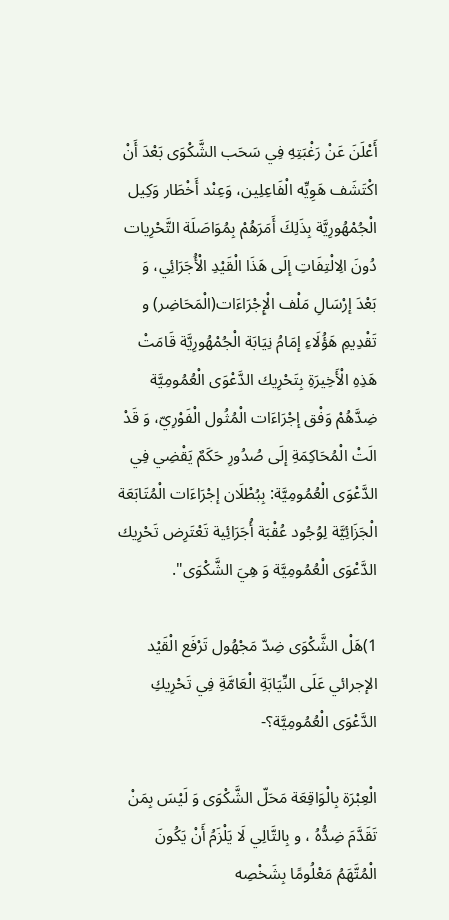أَعْلَنَ عَنْ رَغْبَتِهِ فِي سَحَب الشَّكْوَى بَعْدَ أَنْ اكْتَشَف هَوِيِّه الْفَاعِلِين، وَعِنْد أَخْطَار وَكِيل الْجُمْهُورِيَّة بِذَلِكَ أَمَرَهُمْ بِمُوَاصَلَة التَّحْرِيات دُونَ الِالْتِفَاتِ إلَى هَذَا الْقَيْدِ الْأُجَرَائِي، وَ بَعْدَ إرْسَالِ مَلْف الْإِجْرَاءَات(الْمَحَاضِر) و تَقْدِيمِ هَؤُلَاءِ إمَامُ نِيَابَة الْجُمْهُورِيَّة قَامَتْ هَذِهِ الْأَخِيرَةِ بِتَحْرِيك الدَّعْوَى الْعُمُومِيَّة ضِدَّهُمْ وَفْق إجْرَاءَات الْمُثُول الْفَوْرِيّ، وَ قَدْ الَتْ الْمُحَاكِمَةِ إلَى صُدُورِ حَكَمٌ يَقْضِي فِي الدَّعْوَى الْعُمُومِيَّة: بِبُطْلَان إجْرَاءَات الْمُتَابَعَة الْجَزَائِيَّة لِوُجُود عُقْبَة أُجَرَائِية تَعْتَرِض تَحْرِيك الدَّعْوَى الْعُمُومِيَّة وَ هِيَ الشَّكْوَى".

1)هَلْ الشَّكْوَى ضِدّ مَجْهُول تَرْفَع الْقَيْد الإجرائي عَلَى النِّيَابَةِ الْعَامَّةِ فِي تَحْرِيكِ الدَّعْوَى الْعُمُومِيَّة؟-

الْعِبْرَة بِالْوَاقِعَة مَحَلّ الشَّكْوَى وَ لَيْسَ بِمَنْ تَقَدَّمَ ضِدُّهُ ، و بِالتَّالِي لَا يَلْزَمُ أَنْ يَكُونَ الْمُتَّهَمُ مَعْلُومًا بِشَخْصِه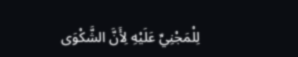لِلْمَجْنِيِّ عَلَيْهِ لِأَنَّ الشَّكْوَى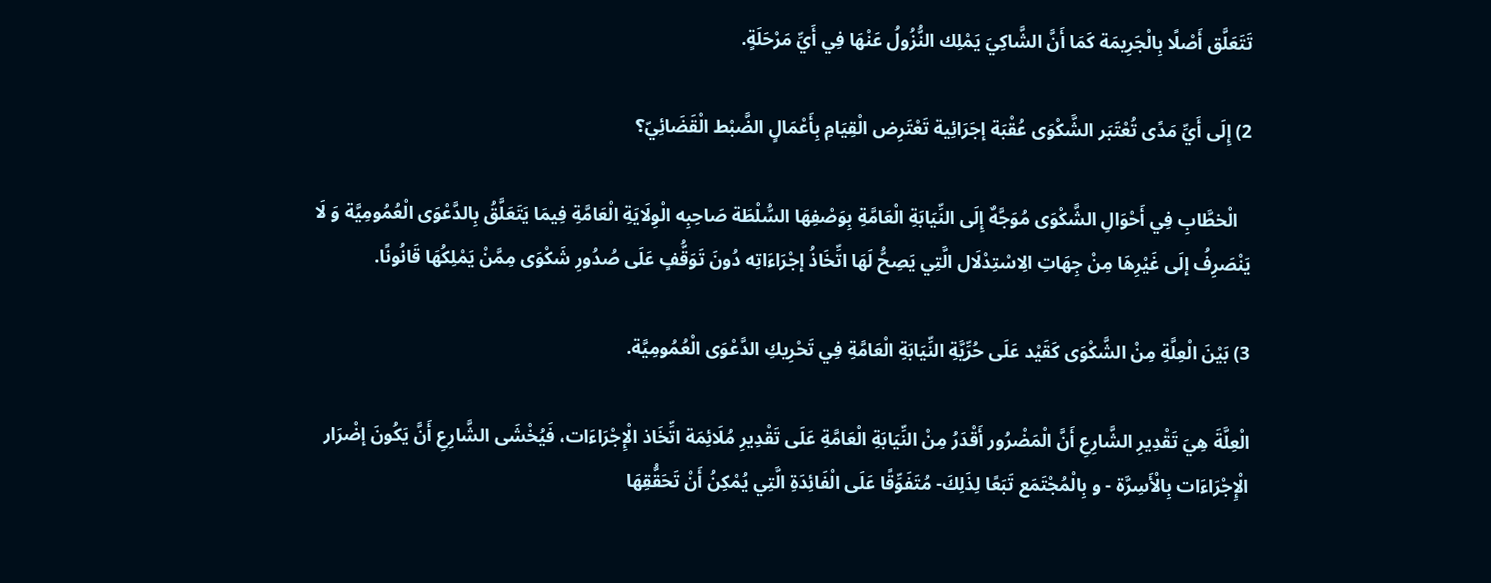تَتَعَلَّق أَصْلًا بِالْجَرِيمَة كَمَا أَنَّ الشَّاكِيَ يَمْلِك النُّزُولُ عَنْهَا فِي أَيِّ مَرْحَلَةٍ.

2) إِلَى أَيِّ مَدًى تُعْتَبَر الشَّكْوَى عُقْبَة إجَرَائِية تَعْتَرِض الْقِيَامِ بِأَعْمَالٍ الضَّبْط الْقَضَائِيّ؟

   الْخطَّابِ فِي أَحْوَالِ الشَّكْوَى مُوَجَّهٌ إِلَى النِّيَابَةِ الْعَامَّةِ بِوَصْفِهَا السُّلْطَة صَاحِبِه الْوِلَايَةِ الْعَامَّةِ فِيمَا يَتَعَلَّقُ بِالدَّعْوَى الْعُمُومِيَّة وَ لَا يَنْصَرِفُ إلَى غَيْرِهَا مِنْ جِهَاتِ الِاسْتِدْلَال الَّتِي يَصِحُّ لَهَا اتِّخَاذُ إجْرَاءَاتِه دُونَ تَوَقُّفٍ عَلَى صُدُورِ شَكْوَى مِمَّنْ يَمْلِكُهَا قَانُونًا.

3) بَيْنَ الْعِلَّةِ مِنْ الشَّكْوَى كَقَيْد عَلَى حُرِّيَّةِ النِّيَابَةِ الْعَامَّةِ فِي تَحْرِيكِ الدَّعْوَى الْعُمُومِيَّة.

الْعِلَّةَ هِيَ تَقْدِيرِ الشَّارِعِ أَنَّ الْمَضْرُور أَقْدَرُ مِنْ النِّيَابَةِ الْعَامَّةِ عَلَى تَقْدِيرِ مُلَائِمَة اتِّخَاذ الْإِجْرَاءَات، فَيُخْشَى الشَّارِعِ أَنَّ يَكُونَ إضْرَار الْإِجْرَاءَات بِالْأَسِرَّة - و بِالْمُجْتَمَع تَبَعًا لِذَلِكَ- مُتَفَوِّقًا عَلَى الْفَائِدَةِ الَّتِي يُمْكِنُ أَنْ تَحَقُّقِهَا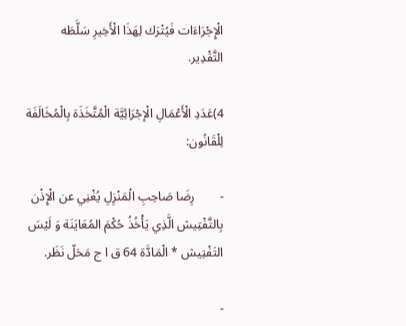الْإِجْرَاءَات فَيُتْرَك لِهَذَا الْأَخِيرِ سَلَّطَه التَّقْدِير.

4)عَدَدِ الْأَعْمَالِ الْإجْرَائِيَّة الْمُتَّخَذَة بِالْمُخَالَفَة لِلْقَانُون:

-        رِضَا صَاحِبِ الْمَنْزِلِ يُغْنِي عن الْإِذْن بِالتَّفْتِيش الَّذِي يَأْخُذُ حُكْمَ المُعَايَنَة وَ لَيْسَ التَفْتِيش * الْمَادَّة 64 ق ا ج مَحَلّ نَظَر.

-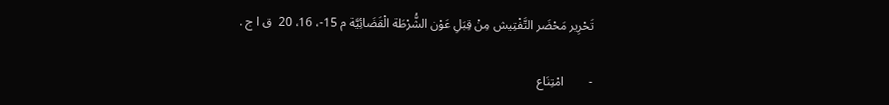تَحْرِير مَحْضَر التَّفْتِيش مِنْ قِبَلِ عَوْن الشُّرْطَة الْقَضَائِيَّة م 15-، 16، 20  ق ا ج .

-        امْتِنَاع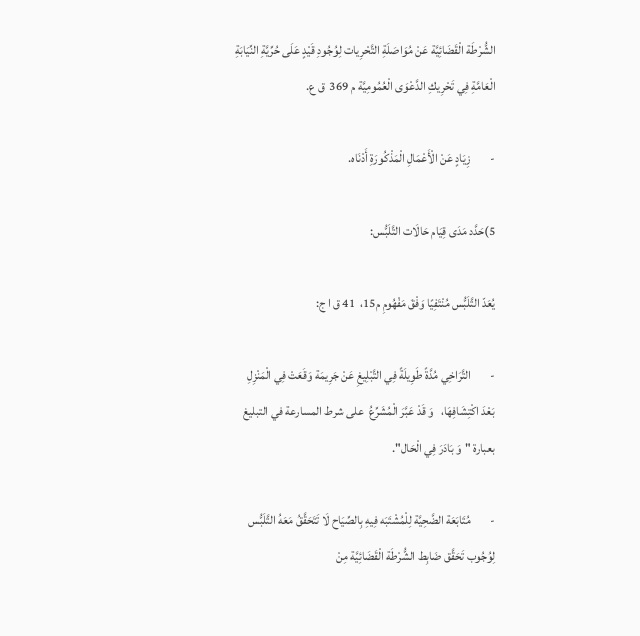الشُّرْطَة الْقَضَائِيَّة عَنْ مُوَاصَلَةِ التَّحْرِيات لِوُجُودِ قَيْدٍ عَلَى حُرِّيَّةِ النِّيَابَةِ الْعَامَّةِ فِي تَحْرِيكِ الدَّعْوَى الْعُمُومِيَّة م 369  ق ع.

-        زِيَادٍ عَنْ الْأَعْمَالِ الْمَذْكُورَةِ أَدْنَاه.

5)حَدَّد مَدَى قِيَام حَالَات التَّلَبُّس:

يُعَدّ التَّلَبُّس مُنْتَفِيًا وَفْقَ مَفْهُومِ م15،  41 ق ا ج:

-        التَّرَاخِي مُدَّةً طَوِيلَةً فِي التَّبْلِيغِ عَنْ جَرِيمَة وَقَعَتْ فِي الْمَنْزِلِ بَعْدَ اكْتِشَافِهَا،   وَ قَدْ عَبَّرَ الْمُشَرِّعُ  على شرط المسارعة في التبليغ بعبارة "وَ بَادَرَ فِي الْحَال".

-        مُتَابَعَة الضَّحِيَّة لِلْمُشْتَبَه فِيهِ بِالصِّيَاح لَا تَتَحَقَّقُ مَعَهُ التَّلَبُّس لِوُجُوب تَحَقَّق ضَابِط الشُّرْطَة الْقَضَائِيَّة مِنْ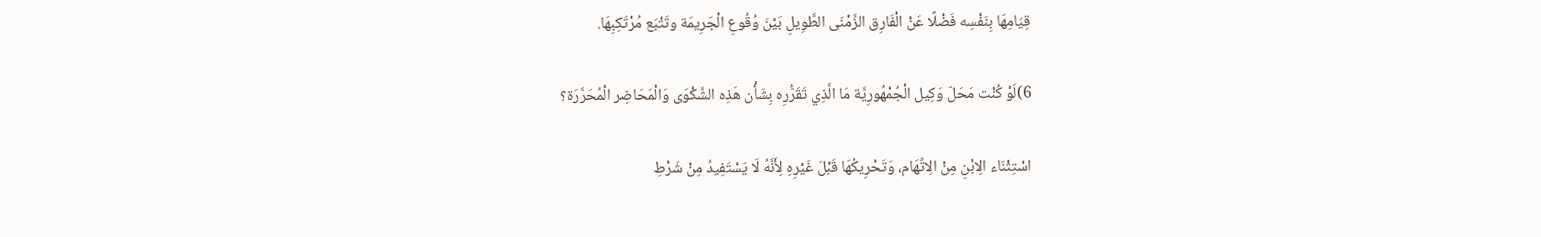قِيَامِهَا بِنَفْسِه فَضْلًا عَنْ الْفَارِق الزَّمْنَى الطَّوِيلِ بَيْنَ وُقُوعِ الْجَرِيمَة وتَتْبَع مُرْتَكِبِهَا.

6)لَوْ كُنْت مَحَلّ وَكِيل الْجُمْهُورِيَّة مَا الَّذِي تَقَرُّرِه بِشَأْن هَذِه الشَّكْوَى وَالْمَحَاضِر الْمُحَرَّرَة؟

اسْتِثْنَاء الِابْنِ مِنْ الِاتِّهَام، وَتَحْرِيكُهَا قَبْلَ غَيْرِهِ لِأَنَّهُ لَا يَسْتَفِيدُ مِنْ شَرْطِ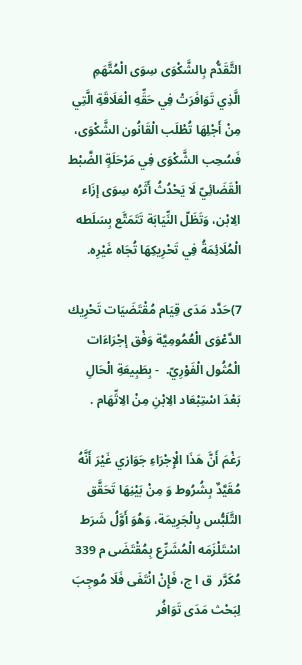التَّقَدُّم بِالشَّكْوَى سِوَى الْمُتَّهَمِ الَّذِي تَوَافَرَتْ فِي حَقِّهِ الْعَلَاقَةِ الَّتِي مِنْ أَجْلِهَا تُطْلَب الْقَانُون الشَّكْوَى، فَسُحِب الشَّكْوَى فِي مَرْحَلَةٍ الضَّبْط الْقَضَائِيّ لَا يَحْدُثُ أَثَرُه سِوَى إزَاء الِابْن، وَتَظَلّ النِّيَابَة تَتَمَتَّع بِسَلَطه الْمُلَائِمَةُ فِي تَحْرِيكِهَا تُجَاه غَيْرِه.

7)حَدَّد مَدَى قِيَام مُقْتَضَيَات تَحْرِيك الدَّعْوَى الْعُمُومِيَّة وَفْق إجْرَاءَات الْمُثُول الْفَوْرِيّ.  - بِطَبِيعَةِ الْحَالِ بَعْدَ اسْتِبْعَاد الِابْنِ مِنْ الِاتِّهَام .

رَغْمَ أَنَّ هَذَا الْإِجْرَاءِ جَوَازي غَيْرَ أَنَّهُ مُقَيَّدٌ بِشُرُوط وَ مِنْ بَيْنِهَا تَحَقَّق التَّلَبُّس بِالْجَرِيمَة، وَهُوَ أَوَّلُ شَرَط اسْتَلْزَمَه الْمُشَرِّع بِمُقْتَضَى م 339 مُكَرَّر  ق ا ج، فَإِنْ انْتَفَى فَلَا مُوجِبَ لِبَحْث مَدَى تَوَافُر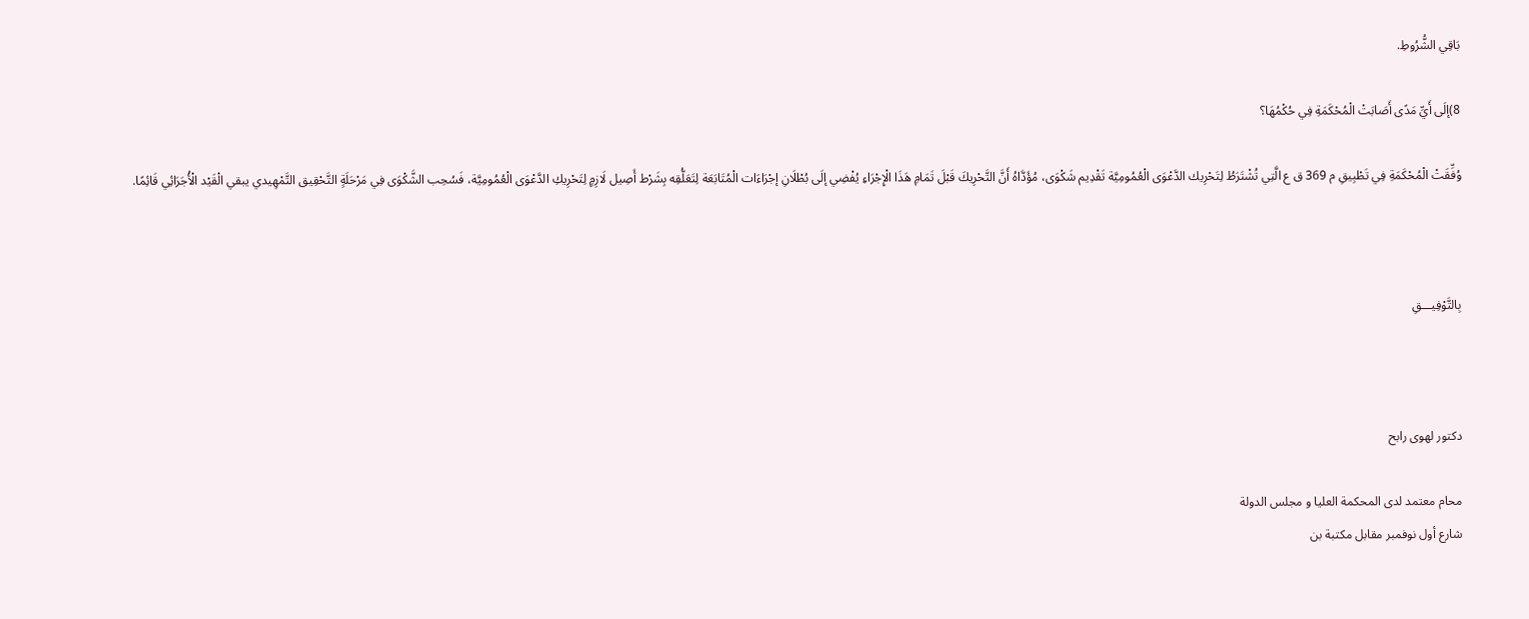بَاقِي الشُّرُوطِ.

8)إلَى أَيِّ مَدًى أَصَابَتْ الْمُحْكَمَةِ فِي حُكْمُهَا؟

وُفِّقَتْ الْمُحْكَمَةِ فِي تَطْبِيقِ م 369 ق ع الَّتِي تُشْتَرَطُ لِتَحْرِيك الدَّعْوَى الْعُمُومِيَّة تَقْدِيم شَكْوَى، مُؤَدَّاهُ أَنَّ التَّحْرِيكَ قَبْلَ تَمَامِ هَذَا الْإِجْرَاءِ يُفْضِي إلَى بُطْلَانِ إجْرَاءَات الْمُتَابَعَة لِتَعَلُّقِه بِشَرْط أَصِيل لَازِمٍ لِتَحْرِيكِ الدَّعْوَى الْعُمُومِيَّة، فَسُحِب الشَّكْوَى فِي مَرْحَلَةٍ التَّحْقِيق التَّمْهِيدي يبقي الْقَيْد الْأُجَرَائِي قَائِمًا.



بِالتَّوْفِيـــقِ



دكتور لهوى رابح

محام معتمد لدى المحكمة العليا و مجلس الدولة
شارع أول نوفمبر مقابل مكتبة بن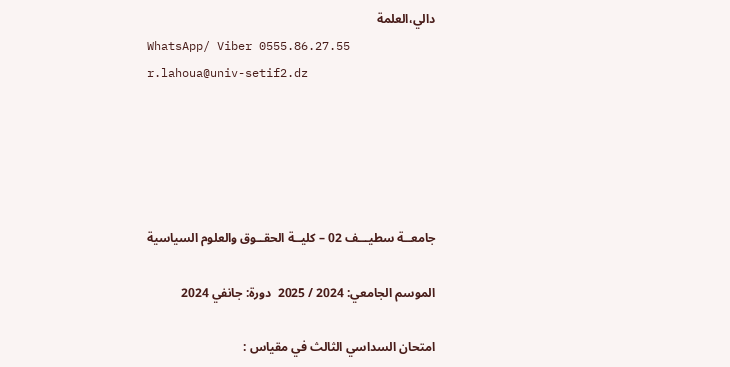دالي،العلمة
WhatsApp/ Viber 0555.86.27.55
r.lahoua@univ-setif2.dz





جامعــة سطيـــف 02 – كليــة الحقــوق والعلوم السياسية

الموسم الجامعي: 2024 / 2025  دورة: جانفي 2024

امتحان السداسي الثالث في مقياس :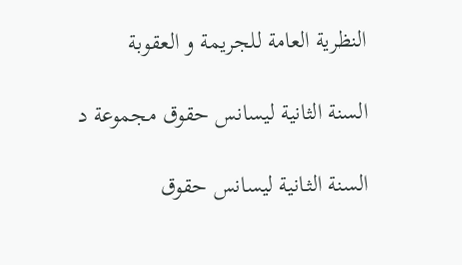النظرية العامة للجريمة و العقوبة

السنة الثانية ليسانس حقوق مجموعة د

السنة الثـانية ليسانس حقوق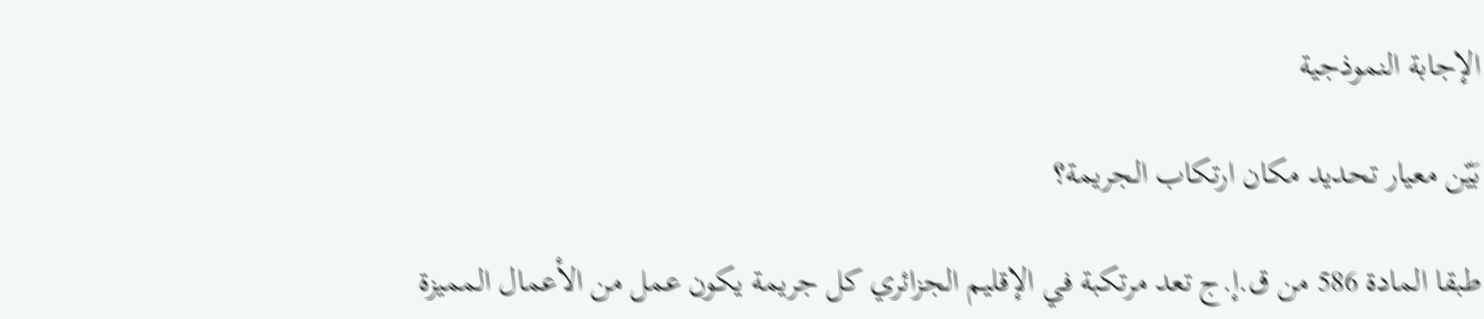الإجابة النموذجية

بَيّن معيار تحديد مكان ارتكاب الجريمة؟

طبقا المادة 586 من ق.إ.ج تعد مرتكبة في الإقليم الجزائري كل جريمة يكون عمل من الأعمال المميزة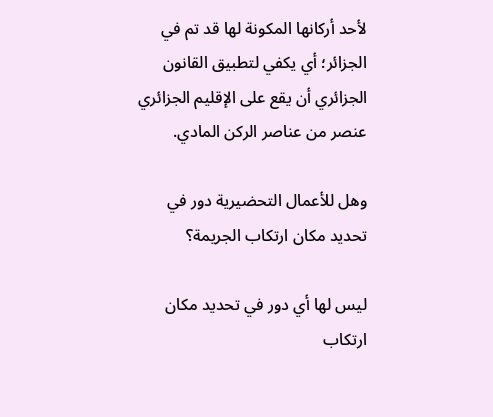لأحد أركانها المكونة لها قد تم في الجزائر؛ أي يكفي لتطبيق القانون الجزائري أن يقع على الإقليم الجزائري عنصر من عناصر الركن المادي.

وهل للأعمال التحضيرية دور في تحديد مكان ارتكاب الجريمة؟

ليس لها أي دور في تحديد مكان ارتكاب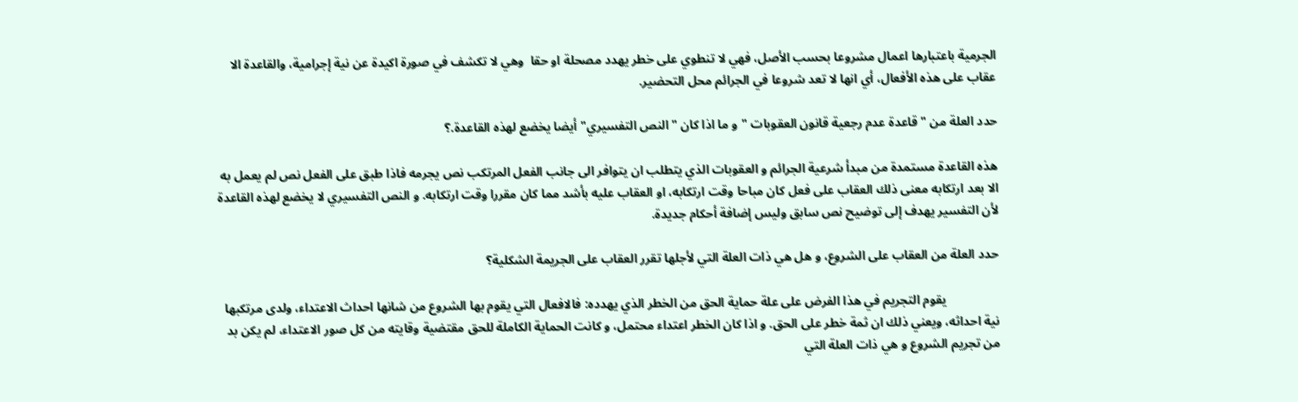الجرمية باعتبارها اعمال مشروعا بحسب الأصل، فهي لا تنطوي على خطر يهدد مصحلة او حقا  وهي لا تكشف في صورة اكيدة عن نية إجرامية، والقاعدة الا عقاب على هذه الأفعال، أي انها لا تعد شروعا في الجرائم محل التحضير.

حدد العلة من "قاعدة عدم رجعية قانون العقوبات "و ما اذا كان "النص التفسيري" أيضا يخضع لهذه القاعدة.؟

هذه القاعدة مستمدة من مبدأ شرعية الجرائم و العقوبات الذي يتطلب ان يتوافر الى جانب الفعل المرتكب نص يجرمه فاذا طبق على الفعل نص لم يعمل به الا بعد ارتكابه معنى ذلك العقاب على فعل كان مباحا وقت ارتكابه، او العقاب عليه بأشد مما كان مقررا وقت ارتكابه. و النص التفسيري لا يخضع لهذه القاعدة لأن التفسير يهدف إلى توضيح نص سابق وليس إضافة أحكام جديدة.

حدد العلة من العقاب على الشروع، و هل هي ذات العلة التي لأجلها تقرر العقاب على الجريمة الشكلية؟

                 يقوم التجريم في هذا الفرض على علة حماية الحق من الخطر الذي يهدده: فالافعال التي يقوم بها الشروع من شانها احداث الاعتداء، ولدى مرتكبها نية احداثه، ويعني ذلك ان ثمة خطر على الحق. و اذا كان الخطر اعتداء محتمل، و كانت الحماية الكاملة للحق مقتضية وقايته من كل صور الاعتداء، لم يكن بد من تجريم الشروع و هي ذات العلة التي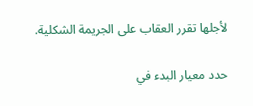لأجلها تقرر العقاب على الجريمة الشكلية.

حدد معيار البدء في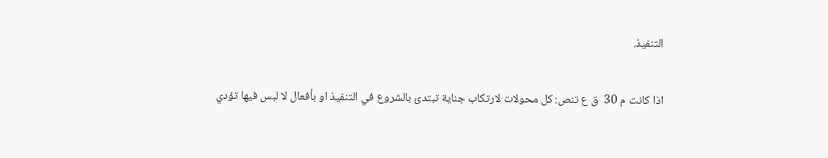التنفيذ.

اذا كانت م 30  ق ع تنص: كل محولات لارتكاب جناية تبتدئ بالشروع في التنفيذ او بأفعال لا لبس فيها تؤدي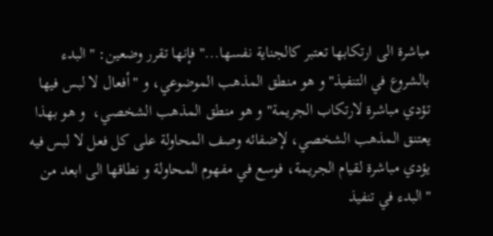مباشرة الى ارتكابها تعتبر كالجناية نفسها..." فإنها تقرر وضعين: "البدء بالشروع في التنفيذ" و هو منطق المذهب الموضوعي، و "أفعال لا لبس فيها تؤدي مباشرة لارتكاب الجريمة" و هو منطق المذهب الشخصي،  و هو بهذا يعتنق المذهب الشخصي، لإضفائه وصف المحاولة على كل فعل لا لبس فيه يؤدي مباشرة لقيام الجريمة، فوسع في مفهوم المحاولة و نطاقها الى ابعد من "البدء في تنفيذ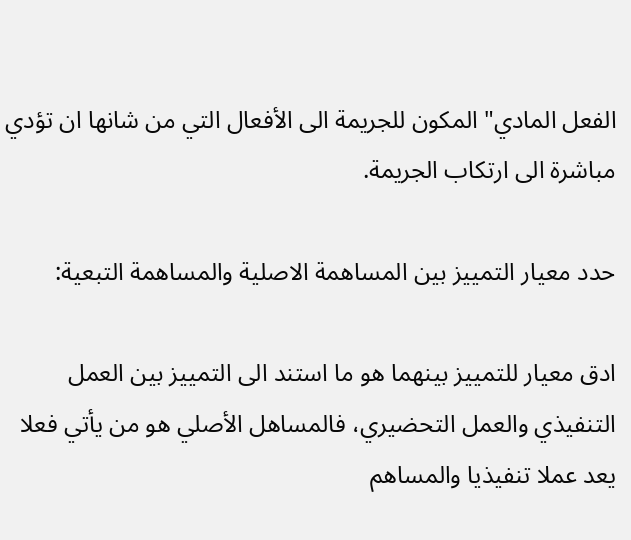الفعل المادي" المكون للجريمة الى الأفعال التي من شانها ان تؤدي مباشرة الى ارتكاب الجريمة.

حدد معيار التمييز بين المساهمة الاصلية والمساهمة التبعية:

ادق معيار للتمييز بينهما هو ما استند الى التمييز بين العمل التنفيذي والعمل التحضيري، فالمساهل الأصلي هو من يأتي فعلا يعد عملا تنفيذيا والمساهم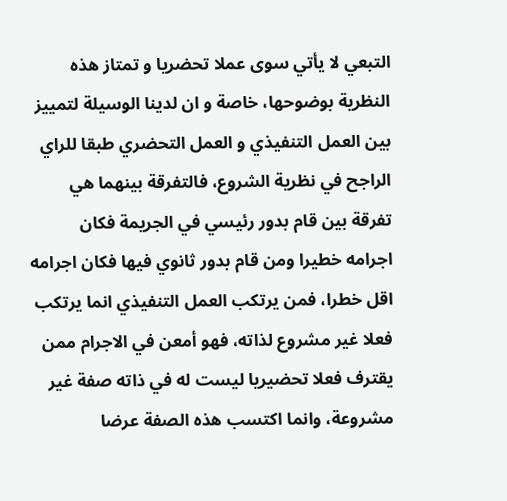التبعي لا يأتي سوى عملا تحضريا و تمتاز هذه النظرية بوضوحها، خاصة و ان لدينا الوسيلة لتمييز بين العمل التنفيذي و العمل التحضري طبقا للراي الراجح في نظرية الشروع، فالتفرقة بينهما هي تفرقة بين قام بدور رئيسي في الجريمة فكان اجرامه خطيرا ومن قام بدور ثانوي فيها فكان اجرامه اقل خطرا، فمن يرتكب العمل التنفيذي انما يرتكب فعلا غير مشروع لذاته، فهو أمعن في الاجرام ممن يقترف فعلا تحضيريا ليست له في ذاته صفة غير مشروعة، وانما اكتسب هذه الصفة عرضا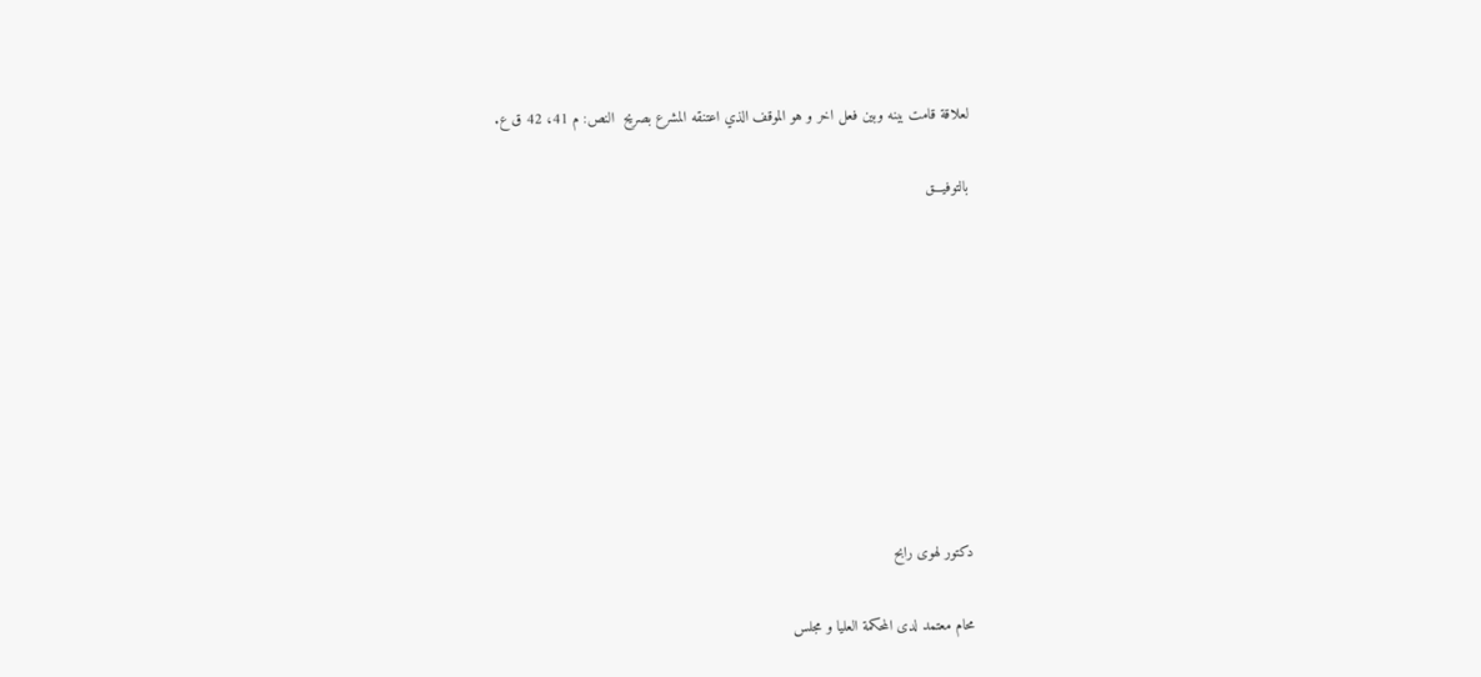لعلاقة قامت بينه وبين فعل اخر و هو الموقف الذي اعتنقه المشرع بصريح  النص: م 41، 42 ق ع.

بالتوفيـــق









دكتور لهوى رابح

محام معتمد لدى المحكمة العليا و مجلس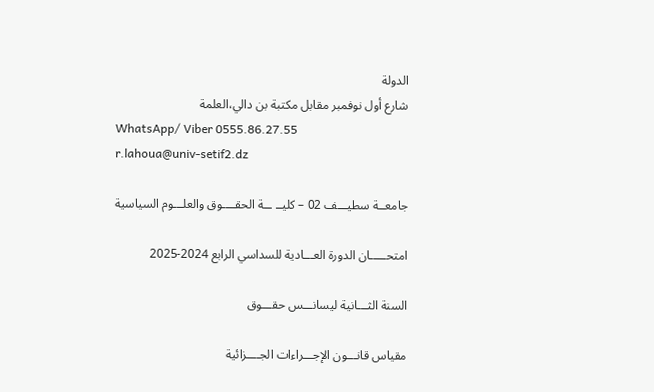الدولة
شارع أول نوفمبر مقابل مكتبة بن دالي،العلمة
WhatsApp/ Viber 0555.86.27.55
r.lahoua@univ-setif2.dz

جامعــة سطيـــف 02 – كليــ ــة الحقــــوق والعلـــوم السياسية

امتحـــــان الدورة العـــادية للسداسي الرابع 2024-2025

السنة الثـــانية ليسانـــس حقـــوق

مقياس قانـــون الإجـــراءات الجــــزائية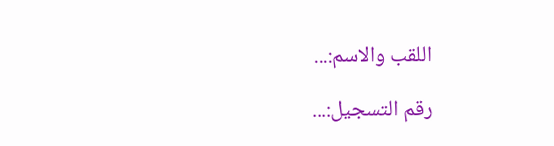اللقب والاسم:...

رقم التسجيل:...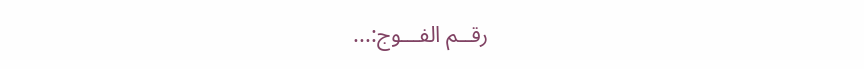رقــم الفـــوج:...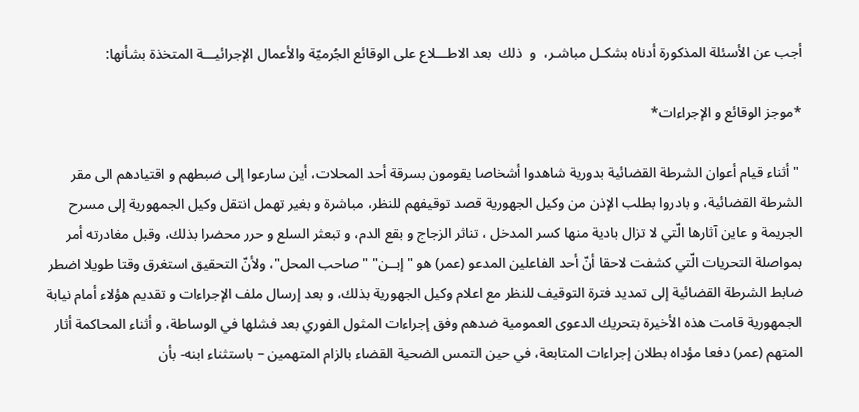أجب عن الأسئلة المذكورة أدناه بشكـل مباشـر،  و  ذلك  بعد الاطـــلاع على الوقائع الجُرميّة والأعمال الإجرائيـــة المتخذة بشأنها:

*موجز الوقائع و الإجراءات*

 "أثناء قيام أعوان الشرطة القضائية بدورية شاهدوا أشخاصا يقومون بسرقة أحد المحلات، أين سارعوا إلى ضبطهم و اقتيادهم الى مقر الشرطة القضائية، و بادروا بطلب الإذن من وكيل الجهورية قصد توقيفهم للنظر، مباشرة و بغير تهمل انتقل وكيل الجمهورية إلى مسرح الجريمة و عاين آثارها الّتي لا تزال بادية منها كسر المدخل ، تناثر الزجاج و بقع الدم، و تبعثر السلع و حرر محضرا بذلك، وقبل مغادرته أمر بمواصلة التحريات الّتي كشفت لاحقا أنّ أحد الفاعلين المدعو (عمر) هو "إبــن" "صاحب المحل"، ولأنّ التحقيق استغرق وقتا طويلا اضطر ضابط الشرطة القضائية إلى تمديد فترة التوقيف للنظر مع اعلام وكيل الجهورية بذلك، و بعد إرسال ملف الإجراءات و تقديم هؤلاء أمام نيابة الجمهورية قامت هذه الأخيرة بتحريك الدعوى العمومية ضدهم وفق إجراءات المثول الفوري بعد فشلها في الوساطة، و أثناء المحاكمة أثار المتهم (عمر) دفعا مؤداه بطلان إجراءات المتابعة، في حين التمس الضحية القضاء بالزام المتهمين – باستثناء ابنه- بأن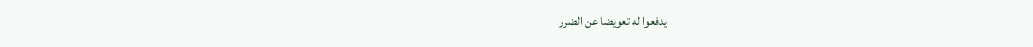يدفعوا له تعويضا عن الضرر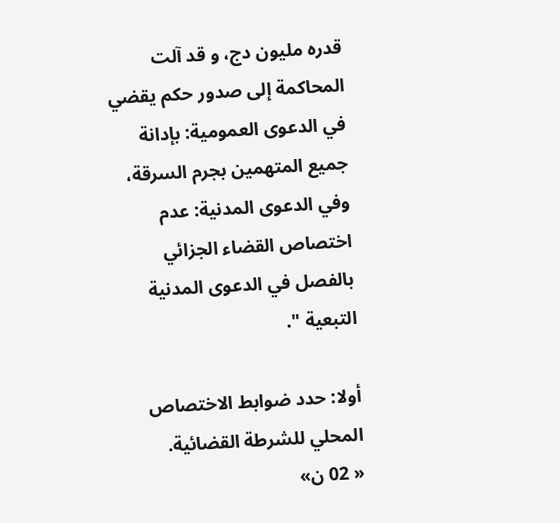قدره مليون دج، و قد آلت المحاكمة إلى صدور حكم يقضي في الدعوى العمومية: بإدانة جميع المتهمين بجرم السرقة، وفي الدعوى المدنية: عدم اختصاص القضاء الجزائي بالفصل في الدعوى المدنية التبعية ".

أولا: حدد ضوابط الاختصاص المحلي للشرطة القضائية.                                                                                                                                                                                                                              « 02 ن»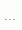...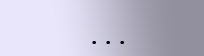...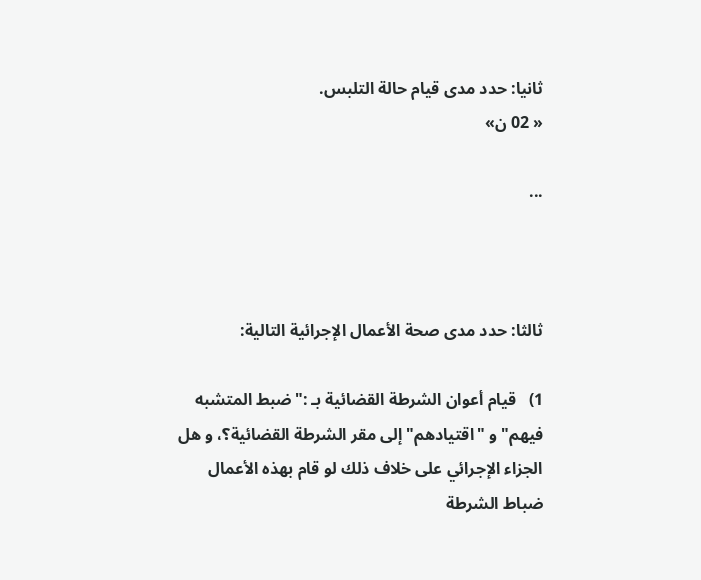ثانيا: حدد مدى قيام حالة التلبس.                                                                                                                                                                                                                                                                                     « 02 ن»

...



ثالثا: حدد مدى صحة الأعمال الإجرائية التالية:

1)   قيام أعوان الشرطة القضائية بـ :"ضبط المتشبه فيهم" و "اقتيادهم" إلى مقر الشرطة القضائية؟، و هل الجزاء الإجرائي على خلاف ذلك لو قام بهذه الأعمال ضباط الشرطة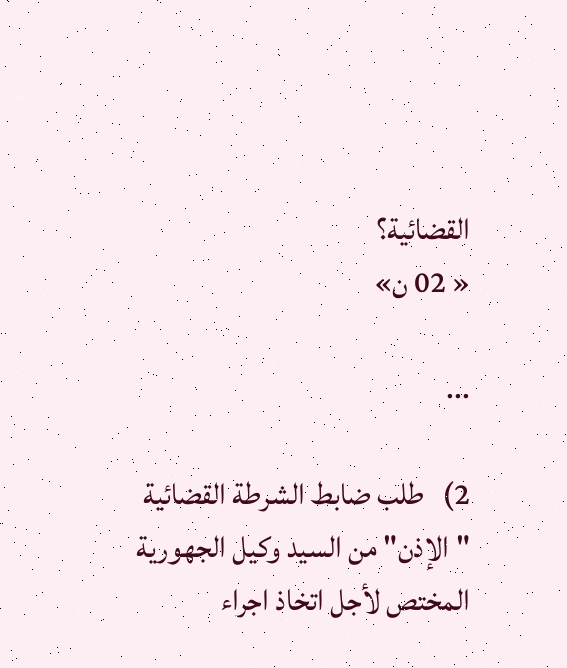القضائية؟                                                                                                                                                                                                                                                              « 02 ن»

...

2)   طلب ضابط الشرطة القضائية "الإذن" من السيد وكيل الجهورية المختص لأجل اتخاذ اجراء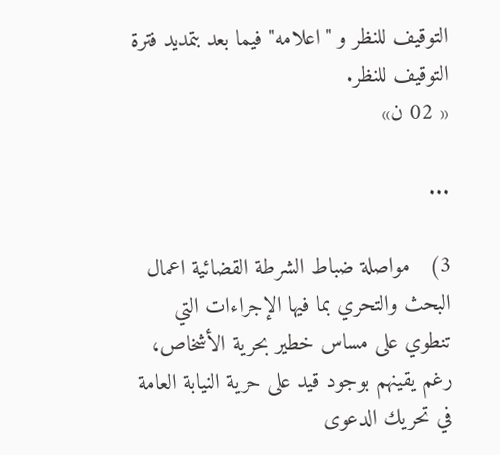التوقيف للنظر و "اعلامه" فيما بعد بتمديد فترة التوقيف للنظر.                                                                                                                                                                                                                                                                                                                             « 02 ن»

...

3)   مواصلة ضباط الشرطة القضائية اعمال البحث والتحري بما فيها الإجراءات التي تنطوي على مساس خطير بحرية الأشخاص، رغم يقينهم بوجود قيد على حرية النيابة العامة في تحريك الدعوى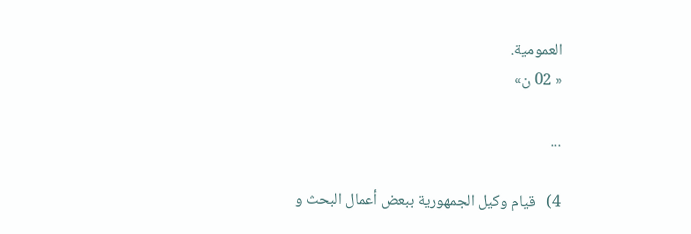العمومية.                                                                                                                                                                                                    « 02 ن»

...

4)   قيام وكيل الجمهورية ببعض أعمال البحث و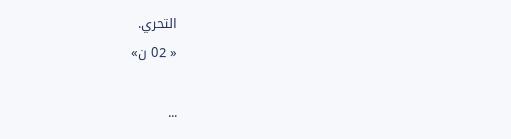التحري.                                                                                                                                                                                                                        « 02 ن»

...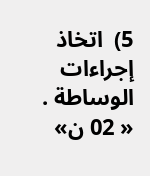5)  اتخاذ إجراءات الوساطة .                                                                                                                                                                                                                                                                                                « 02 ن»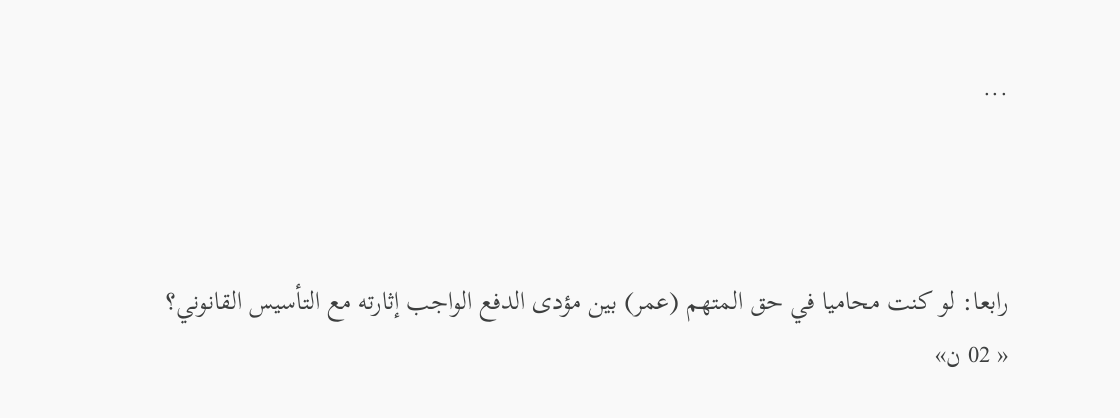...



رابعا: لو كنت محاميا في حق المتهم (عمر) بين مؤدى الدفع الواجب إثارته مع التأسيس القانوني؟                                                                                                               « 02 ن»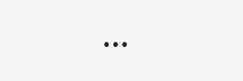...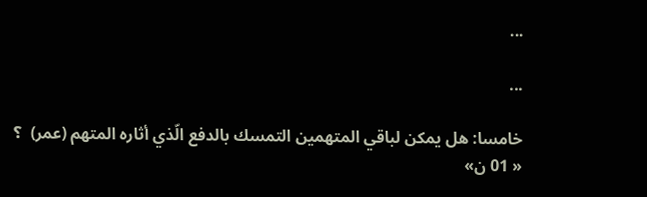...

...

خامسا: هل يمكن لباقي المتهمين التمسك بالدفع الّذي أثاره المتهم (عمر)  ؟                                                                                                                                                                          « 01 ن»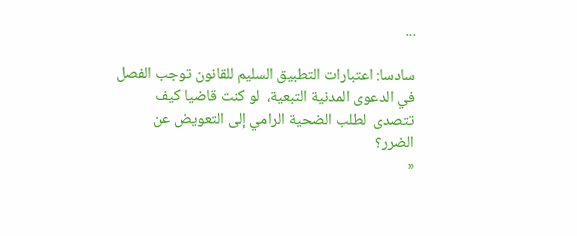...

سادسا: اعتبارات التطبيق السليم للقانون توجب الفصل في الدعوى المدنية التبعية،  لو كنت قاضيا كيف تتصدى  لطلب الضحية الرامي إلى التعويض عن الضرر؟                                                                                                                                                                                                                                                                                                                                             «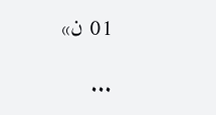01 ن»

...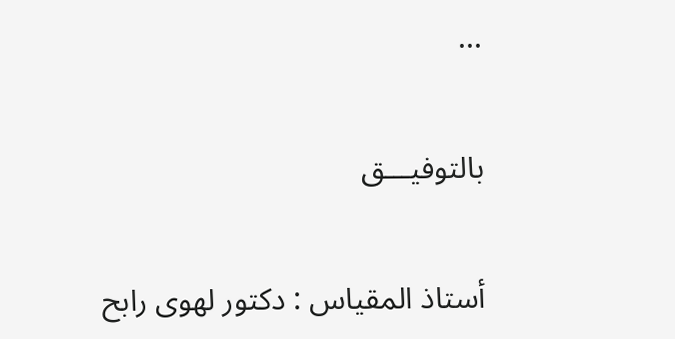...

بالتوفيـــق

أستاذ المقياس : دكتور لهوى رابح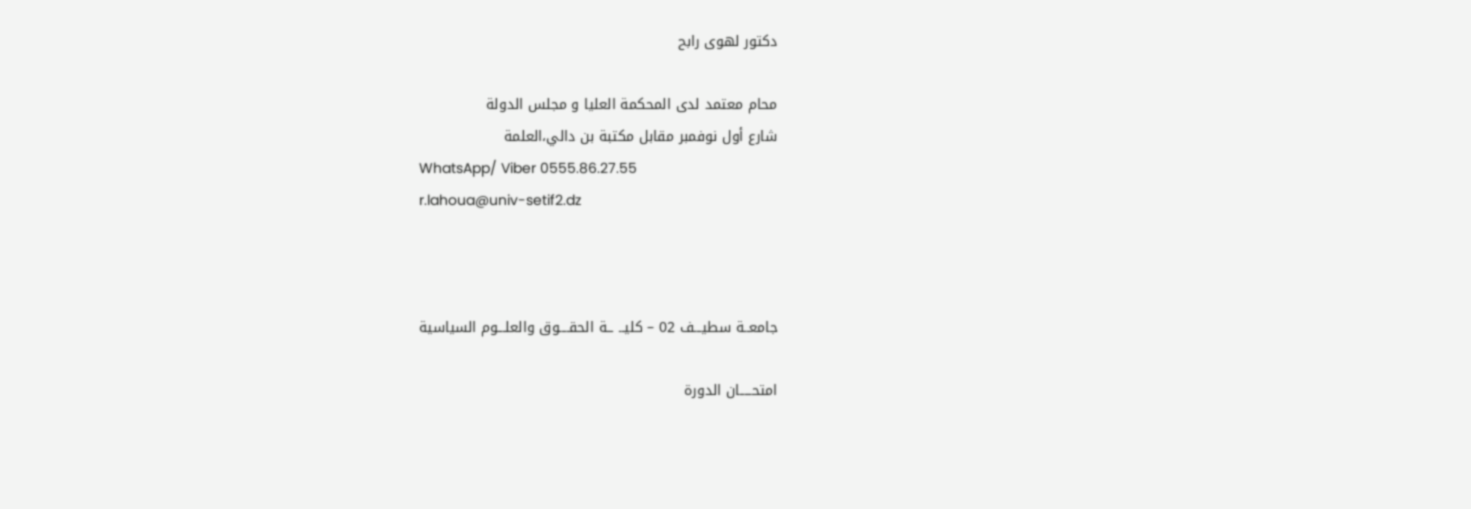دكتور لهوى رابح

محام معتمد لدى المحكمة العليا و مجلس الدولة
شارع أول نوفمبر مقابل مكتبة بن دالي،العلمة
WhatsApp/ Viber 0555.86.27.55
r.lahoua@univ-setif2.dz



جامعــة سطيـــف 02 – كليــ ــة الحقــــوق والعلـــوم السياسية

امتحـــــان الدورة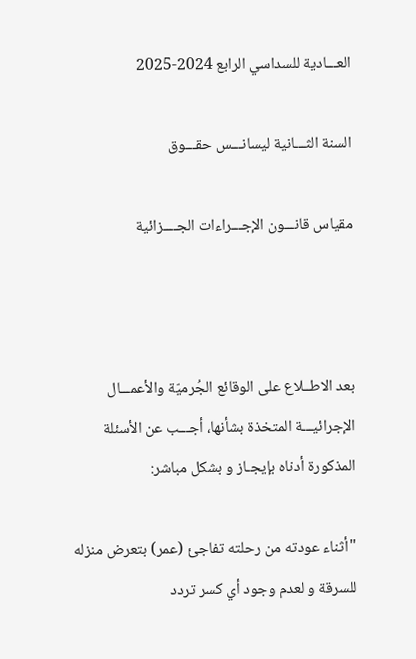العـــادية للسداسي الرابع 2024-2025

السنة الثـــانية ليسانـــس حقـــوق

مقياس قانـــون الإجـــراءات الجــــزائية



بعد الاطــلاع على الوقائع الجُرميّة والأعمـــال الإجرائيـــة المتخذة بشأنها، أجـــب عن الأسئلة المذكورة أدناه بإيجـاز و بشكل مباشر:

"أثناء عودته من رحلته تفاجئ (عمر) بتعرض منزله للسرقة و لعدم وجود أي كسر تردد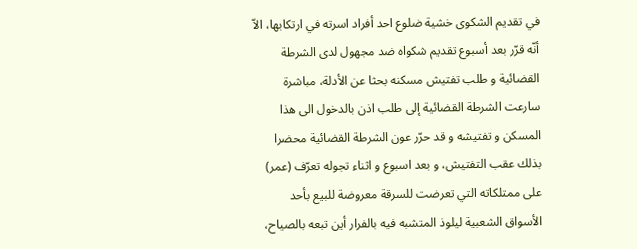في تقديم الشكوى خشية ضلوع احد أفراد اسرته في ارتكابها، الاّ أنّه قرّر بعد أسبوع تقديم شكواه ضد مجهول لدى الشرطة القضائية و طلب تفتيش مسكنه بحثا عن الأدلة، مباشرة سارعت الشرطة القضائية إلى طلب اذن بالدخول الى هذا المسكن و تفتيشه و قد حرّر عون الشرطة القضائية محضرا بذلك عقب التفتيش، و بعد اسبوع و اثناء تجوله تعرّف (عمر) على ممتلكاته التي تعرضت للسرقة معروضة للبيع بأحد الأسواق الشعبية ليلوذ المتشبه فيه بالفرار أين تبعه بالصياح،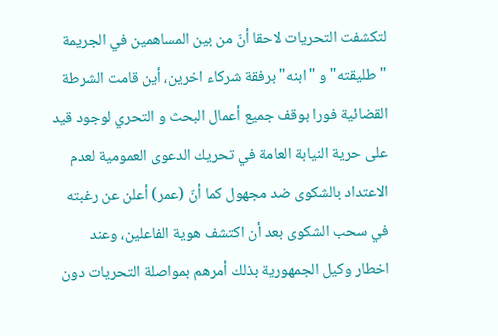لتكشفت التحريات لاحقا أنّ من بين المساهمين في الجريمة "طليقته" و "ابنه" برفقة شركاء اخرين، أين قامت الشرطة القضائية فورا بوقف جميع أعمال البحث و التحري لوجود قيد على حرية النيابة العامة في تحريك الدعوى العمومية لعدم الاعتداد بالشكوى ضد مجهول كما أنّ (عمر) أعلن عن رغبته في سحب الشكوى بعد أن اكتشف هوية الفاعلين، وعند اخطار وكيل الجمهورية بذلك أمرهم بمواصلة التحريات دون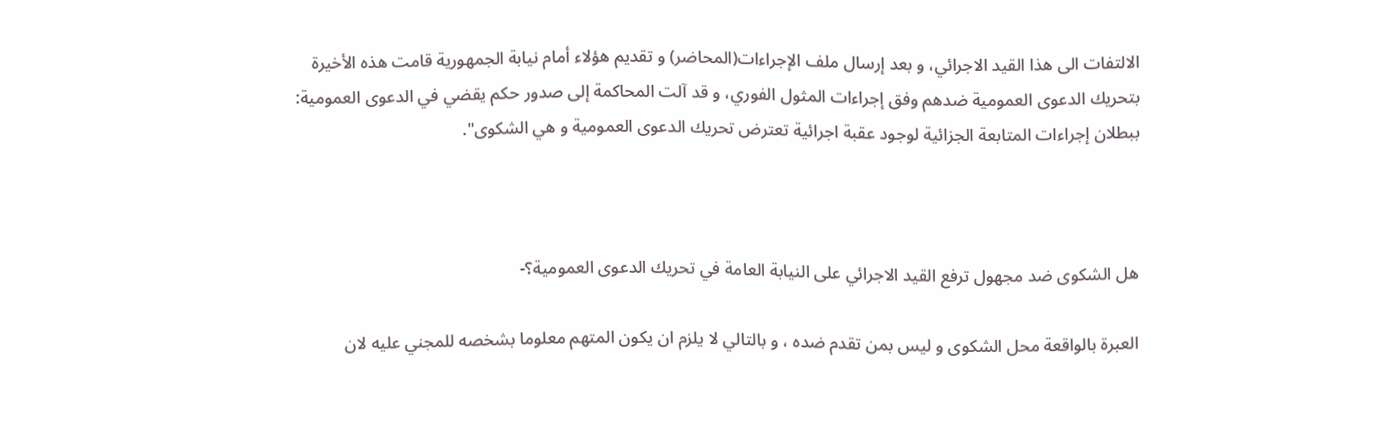الالتفات الى هذا القيد الاجرائي، و بعد إرسال ملف الإجراءات(المحاضر) و تقديم هؤلاء أمام نيابة الجمهورية قامت هذه الأخيرة بتحريك الدعوى العمومية ضدهم وفق إجراءات المثول الفوري، و قد آلت المحاكمة إلى صدور حكم يقضي في الدعوى العمومية: ببطلان إجراءات المتابعة الجزائية لوجود عقبة اجرائية تعترض تحريك الدعوى العمومية و هي الشكوى".



هل الشكوى ضد مجهول ترفع القيد الاجرائي على النيابة العامة في تحريك الدعوى العمومية؟-

العبرة بالواقعة محل الشكوى و ليس بمن تقدم ضده ، و بالتالي لا يلزم ان يكون المتهم معلوما بشخصه للمجني عليه لان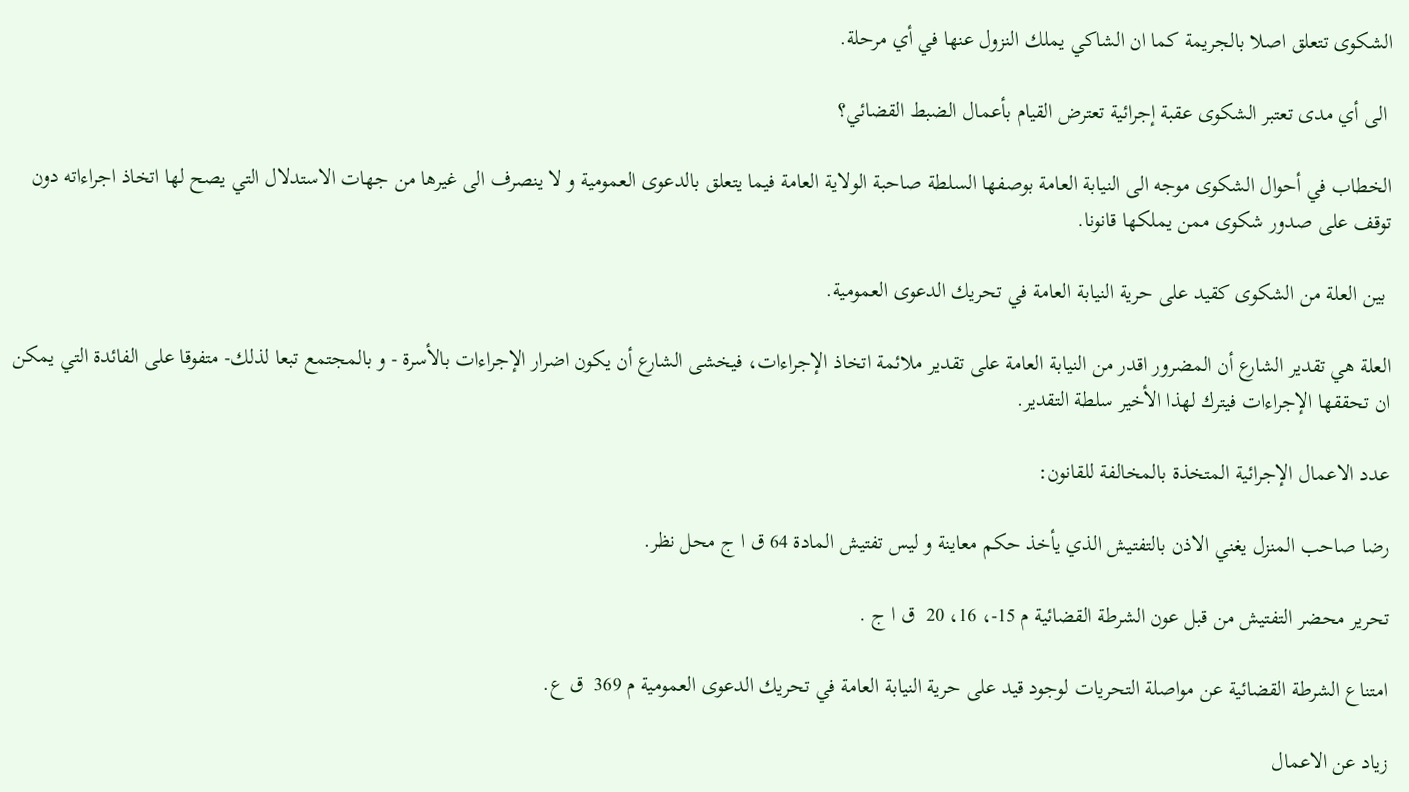الشكوى تتعلق اصلا بالجريمة كما ان الشاكي يملك النزول عنها في أي مرحلة.

 الى أي مدى تعتبر الشكوى عقبة إجرائية تعترض القيام بأعمال الضبط القضائي؟

الخطاب في أحوال الشكوى موجه الى النيابة العامة بوصفها السلطة صاحبة الولاية العامة فيما يتعلق بالدعوى العمومية و لا ينصرف الى غيرها من جهات الاستدلال التي يصح لها اتخاذ اجراءاته دون توقف على صدور شكوى ممن يملكها قانونا.

 بين العلة من الشكوى كقيد على حرية النيابة العامة في تحريك الدعوى العمومية.

العلة هي تقدير الشارع أن المضرور اقدر من النيابة العامة على تقدير ملائمة اتخاذ الإجراءات، فيخشى الشارع أن يكون اضرار الإجراءات بالأسرة - و بالمجتمع تبعا لذلك- متفوقا على الفائدة التي يمكن ان تحققها الإجراءات فيترك لهذا الأخير سلطة التقدير.

عدد الاعمال الإجرائية المتخذة بالمخالفة للقانون:

رضا صاحب المنزل يغني الاذن بالتفتيش الذي يأخذ حكم معاينة و ليس تفتيش المادة 64 ق ا ج محل نظر.

تحرير محضر التفتيش من قبل عون الشرطة القضائية م 15-، 16، 20  ق ا ج .

امتناع الشرطة القضائية عن مواصلة التحريات لوجود قيد على حرية النيابة العامة في تحريك الدعوى العمومية م 369  ق ع.

زياد عن الاعمال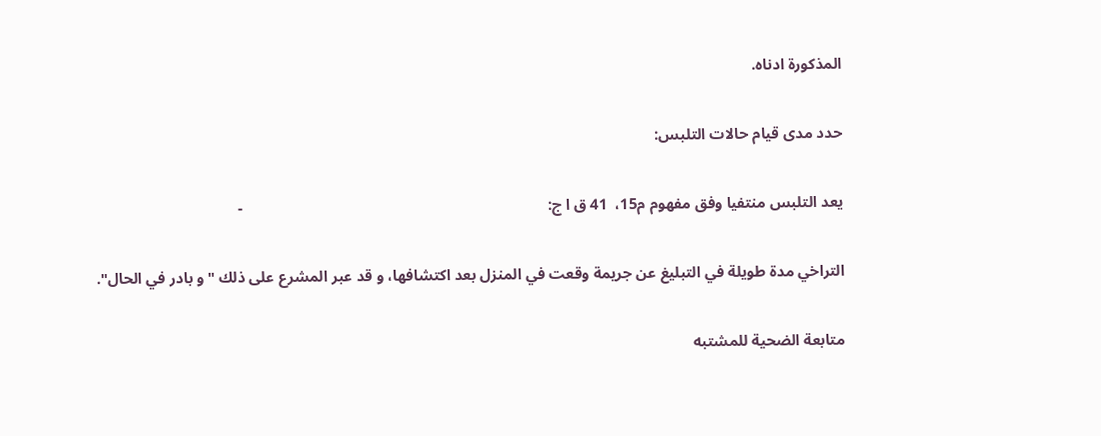المذكورة ادناه.

حدد مدى قيام حالات التلبس:

يعد التلبس منتفيا وفق مفهوم م15،  41 ق ا ج:                                                                              -

التراخي مدة طويلة في التبليغ عن جريمة وقعت في المنزل بعد اكتشافها، و قد عبر المشرع على ذلك "و بادر في الحال".

متابعة الضحية للمشتبه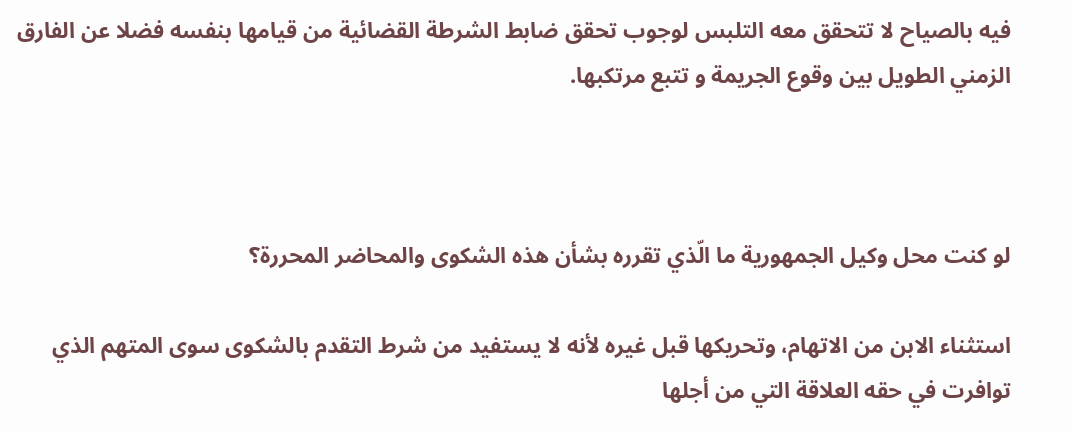فيه بالصياح لا تتحقق معه التلبس لوجوب تحقق ضابط الشرطة القضائية من قيامها بنفسه فضلا عن الفارق الزمني الطويل بين وقوع الجريمة و تتبع مرتكبها.



لو كنت محل وكيل الجمهورية ما الّذي تقرره بشأن هذه الشكوى والمحاضر المحررة؟

استثناء الابن من الاتهام، وتحريكها قبل غيره لأنه لا يستفيد من شرط التقدم بالشكوى سوى المتهم الذي توافرت في حقه العلاقة التي من أجلها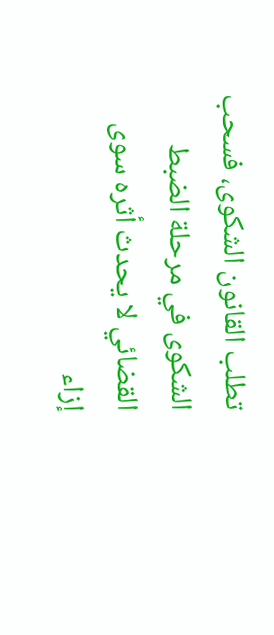تطلب القانون الشكوى، فسحب الشكوى في مرحلة الضبط القضائي لا يحدث أثره سوى إزاء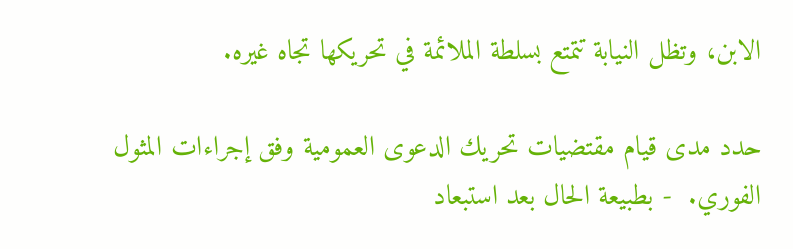الابن، وتظل النيابة تتمتع بسلطة الملائمة في تحريكها تجاه غيره.

حدد مدى قيام مقتضيات تحريك الدعوى العمومية وفق إجراءات المثول الفوري.  - بطبيعة الحال بعد استبعاد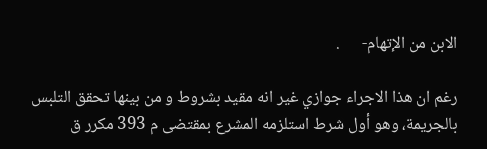الابن من الإتهام-      .

رغم ان هذا الاجراء جوازي غير انه مقيد بشروط و من بينها تحقق التلبس بالجريمة، وهو أول شرط استلزمه المشرع بمقتضى م 393 مكرر ق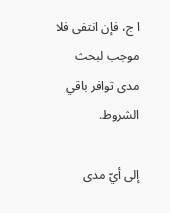ا ج، فإن انتفى فلا موجب لبحث مدى توافر باقي الشروط.

إلى أيّ مدى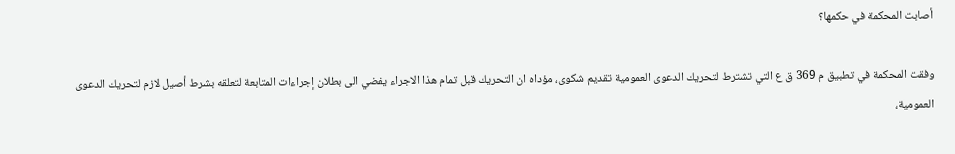أصابت المحكمة في حكمها؟

وفقت المحكمة في تطبيق م 369 ق ع التي تشترط لتحريك الدعوى العمومية تقديم شكوى، مؤداه ان التحريك قبل تمام هذا الاجراء يفضي الى بطلان إجراءات المتابعة لتعلقه بشرط أصيل لازم لتحريك الدعوى العمومية،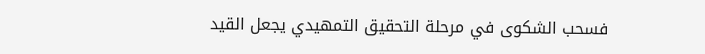فسحب الشكوى في مرحلة التحقيق التمهيدي يجعل القيد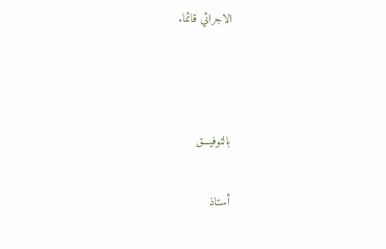الاجرائي قائما.



بالتوفيـــق

أستاذ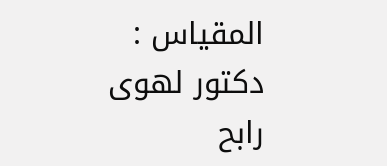المقياس : دكتور لهوى رابح